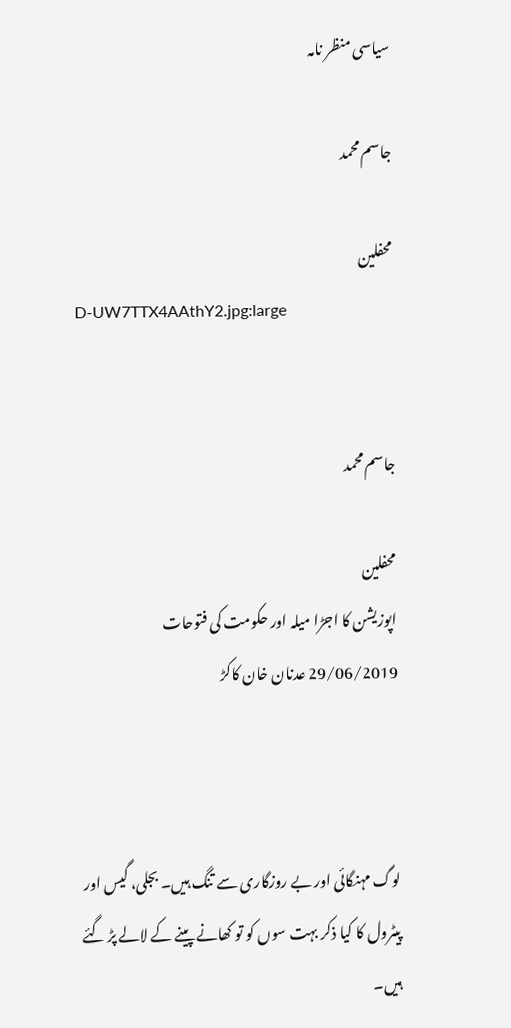سیاسی منظر نامہ

جاسم محمد

محفلین
D-UW7TTX4AAthY2.jpg:large


جاسم محمد

محفلین
اپوزیشن کا اجڑا میلہ اور حکومت کی فتوحات
29/06/2019 عدنان خان کاکڑ



لوگ مہنگائی اور بے روزگاری سے تنگ ہیں۔ بجلی، گیس اور پیٹرول کا کیا ذکر بہت سوں کو تو کھانے پینے کے لالے پڑ گئے ہیں۔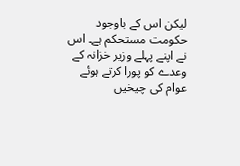لیکن اس کے باوجود حکومت مستحکم ہے۔ اس نے اپنے پہلے وزیر خزانہ کے وعدے کو پورا کرتے ہوئے عوام کی چیخیں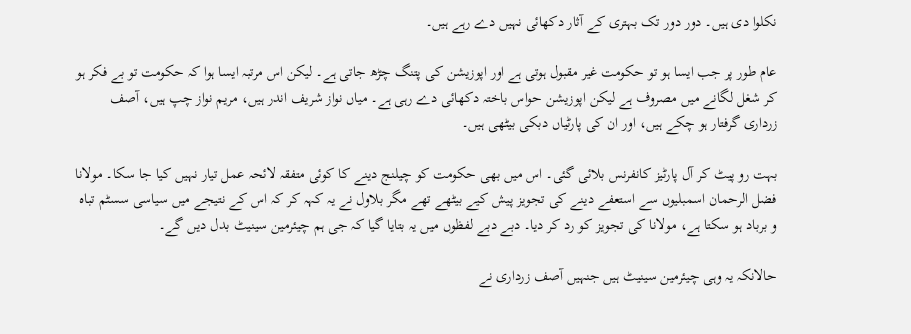نکلوا دی ہیں۔ دور دور تک بہتری کے آثار دکھائی نہیں دے رہے ہیں۔

عام طور پر جب ایسا ہو تو حکومت غیر مقبول ہوتی ہے اور اپوزیشن کی پتنگ چڑھ جاتی ہے۔ لیکن اس مرتبہ ایسا ہوا کہ حکومت تو بے فکر ہو کر شغل لگانے میں مصروف ہے لیکن اپوزیشن حواس باختہ دکھائی دے رہی ہے۔ میاں نواز شریف اندر ہیں، مریم نواز چپ ہیں، آصف زرداری گرفتار ہو چکے ہیں، اور ان کی پارٹیاں دبکی بیٹھی ہیں۔

بہت رو پیٹ کر آل پارٹیز کانفرنس بلائی گئی۔ اس میں بھی حکومت کو چیلنج دینے کا کوئی متفقہ لائحہ عمل تیار نہیں کیا جا سکا۔ مولانا فضل الرحمان اسمبلیوں سے استعفے دینے کی تجویز پیش کیے بیٹھے تھے مگر بلاول نے یہ کہہ کر کہ اس کے نتیجے میں سیاسی سسٹم تباہ و برباد ہو سکتا ہے، مولانا کی تجویز کو رد کر دیا۔ دبے دبے لفظوں میں یہ بتایا گیا کہ جی ہم چیئرمین سینیٹ بدل دیں گے۔

حالانکہ یہ وہی چیئرمین سینیٹ ہیں جنہیں آصف زرداری نے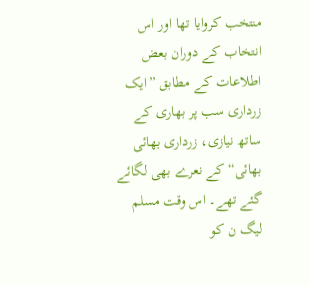منتخب کروایا تھا اور اس انتخاب کے دوران بعض اطلاعات کے مطابق ”ایک زرداری سب پر بھاری کے ساتھ نیازی، زرداری بھائی بھائی“ کے نعرے بھی لگائے گئے تھے۔ اس وقت مسلم لیگ ن کو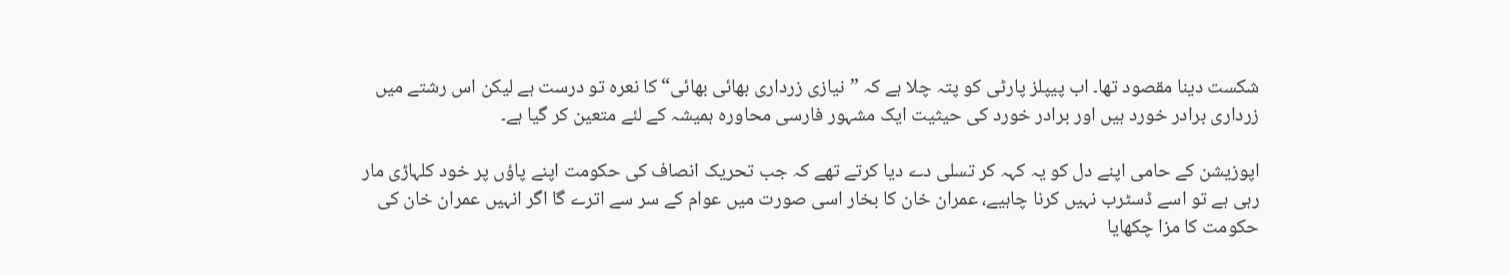شکست دینا مقصود تھا۔ اب پیپلز پارٹی کو پتہ چلا ہے کہ ”نیازی زرداری بھائی بھائی“ کا نعرہ تو درست ہے لیکن اس رشتے میں زرداری برادر خورد ہیں اور برادر خورد کی حیثیت ایک مشہور فارسی محاورہ ہمیشہ کے لئے متعین کر گیا ہے۔

اپوزیشن کے حامی اپنے دل کو یہ کہہ کر تسلی دے دیا کرتے تھے کہ جب تحریک انصاف کی حکومت اپنے پاؤں پر خود کلہاڑی مار رہی ہے تو اسے ڈسٹرب نہیں کرنا چاہیے، عمران خان کا بخار اسی صورت میں عوام کے سر سے اترے گا اگر انہیں عمران خان کی حکومت کا مزا چکھایا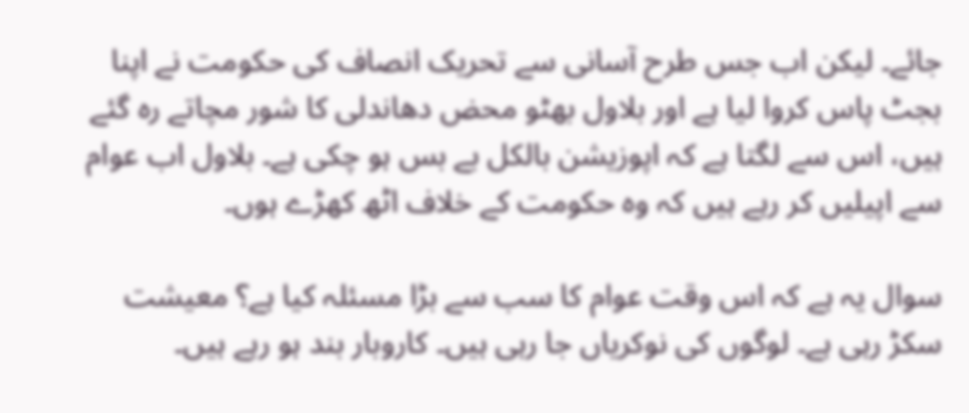جائے۔ لیکن اب جس طرح آسانی سے تحریک انصاف کی حکومت نے اپنا بجٹ پاس کروا لیا ہے اور بلاول بھٹو محض دھاندلی کا شور مچاتے رہ گئے ہیں، اس سے لگتا ہے کہ اپوزیشن بالکل بے بس ہو چکی ہے۔ بلاول اب عوام سے اپیلیں کر رہے ہیں کہ وہ حکومت کے خلاف اٹھ کھڑے ہوں۔

سوال یہ ہے کہ اس وقت عوام کا سب سے بڑا مسئلہ کیا ہے؟ معیشت سکڑ رہی ہے۔ لوگوں کی نوکریاں جا رہی ہیں۔ کاروبار بند ہو رہے ہیں۔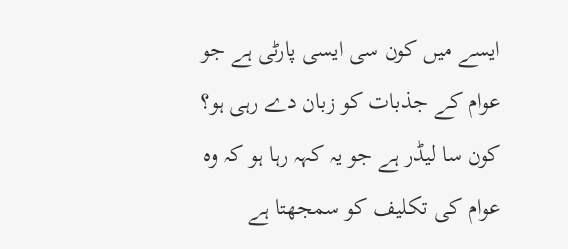ایسے میں کون سی ایسی پارٹی ہے جو عوام کے جذبات کو زبان دے رہی ہو؟ کون سا لیڈر ہے جو یہ کہہ رہا ہو کہ وہ عوام کی تکلیف کو سمجھتا ہے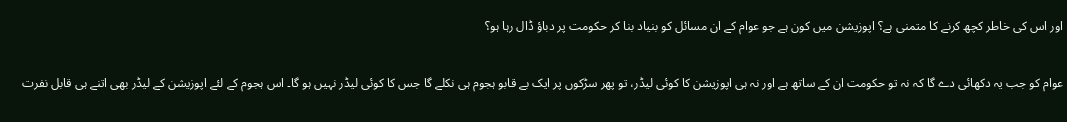اور اس کی خاطر کچھ کرنے کا متمنی ہے؟ اپوزیشن میں کون ہے جو عوام کے ان مسائل کو بنیاد بنا کر حکومت پر دباؤ ڈال رہا ہو؟

عوام کو جب یہ دکھائی دے گا کہ نہ تو حکومت ان کے ساتھ ہے اور نہ ہی اپوزیشن کا کوئی لیڈر، تو پھر سڑکوں پر ایک بے قابو ہجوم ہی نکلے گا جس کا کوئی لیڈر نہیں ہو گا۔ اس ہجوم کے لئے اپوزیشن کے لیڈر بھی اتنے ہی قابل نفرت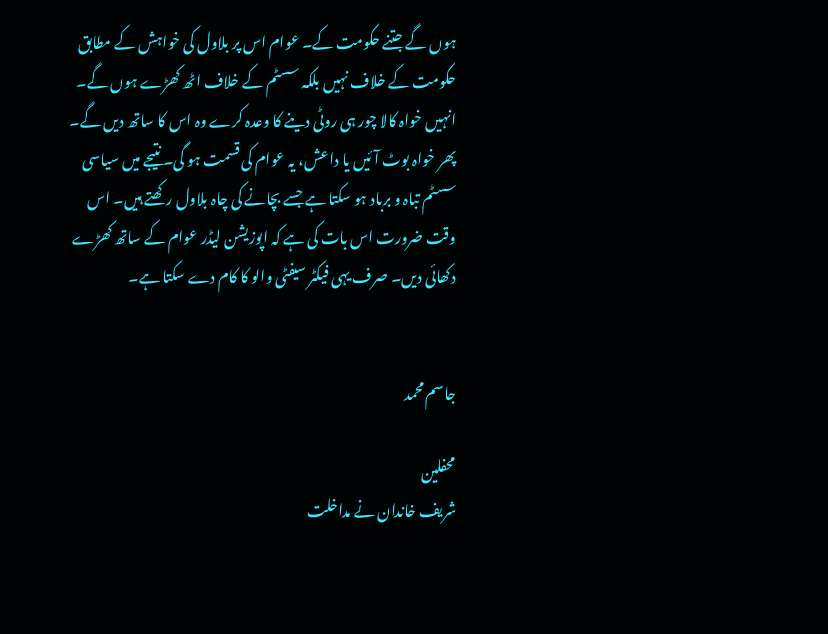ہوں گے جتنے حکومت کے۔ عوام اس پر بلاول کی خواہش کے مطابق حکومت کے خلاف نہیں بلکہ سسٹم کے خلاف اٹھ کھڑے ہوں گے۔ انہیں خواہ کالا چور ہی روٹی دینے کا وعدہ کرے وہ اس کا ساتھ دیں گے۔ پھر خواہ بوٹ آئیں یا داعش، یہ عوام کی قسمت ہو گی۔ نتیجے میں سیاسی سسٹم تباہ و برباد ہو سکتا ہے جسے بچانے کی چاہ بلاول رکھتے ہیں۔ اس وقت ضرورت اس بات کی ہے کہ اپوزیشن لیڈر عوام کے ساتھ کھڑے دکھائی دیں۔ صرف یہی فیکٹر سیفٹی والو کا کام دے سکتا ہے۔


جاسم محمد

محفلین
شریف خاندان نے مداخلت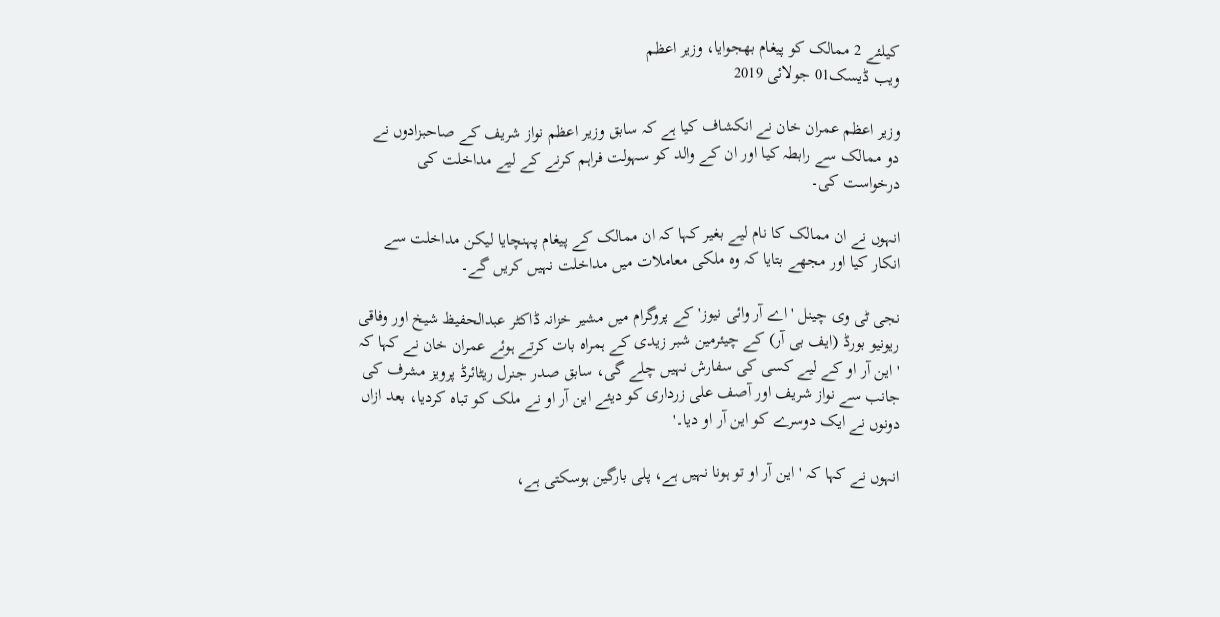کیلئے 2 ممالک کو پیغام بھجوایا، وزیر اعظم
ویب ڈیسک01 جولائی 2019

وزیر اعظم عمران خان نے انکشاف کیا ہے کہ سابق وزیر اعظم نواز شریف کے صاحبزادوں نے دو ممالک سے رابطہ کیا اور ان کے والد کو سہولت فراہم کرنے کے لیے مداخلت کی درخواست کی۔

انہوں نے ان ممالک کا نام لیے بغیر کہا کہ ان ممالک کے پیغام پہنچایا لیکن مداخلت سے انکار کیا اور مجھے بتایا کہ وہ ملکی معاملات میں مداخلت نہیں کریں گے۔

نجی ٹی وی چینل 'اے آر وائی نیوز' کے پروگرام میں مشیر خزانہ ڈاکٹر عبدالحفیظ شیخ اور وفاقی ریونیو بورڈ (ایف بی آر) کے چیئرمین شبر زیدی کے ہمراہ بات کرتے ہوئے عمران خان نے کہا کہ 'این آر او کے لیے کسی کی سفارش نہیں چلے گی، سابق صدر جنرل ریٹائرڈ پرویز مشرف کی جانب سے نواز شریف اور آصف علی زرداری کو دیئے این آر او نے ملک کو تباہ کردیا، بعد ازاں دونوں نے ایک دوسرے کو این آر او دیا۔'

انہوں نے کہا کہ 'این آر او تو ہونا نہیں ہے، پلی بارگین ہوسکتی ہے،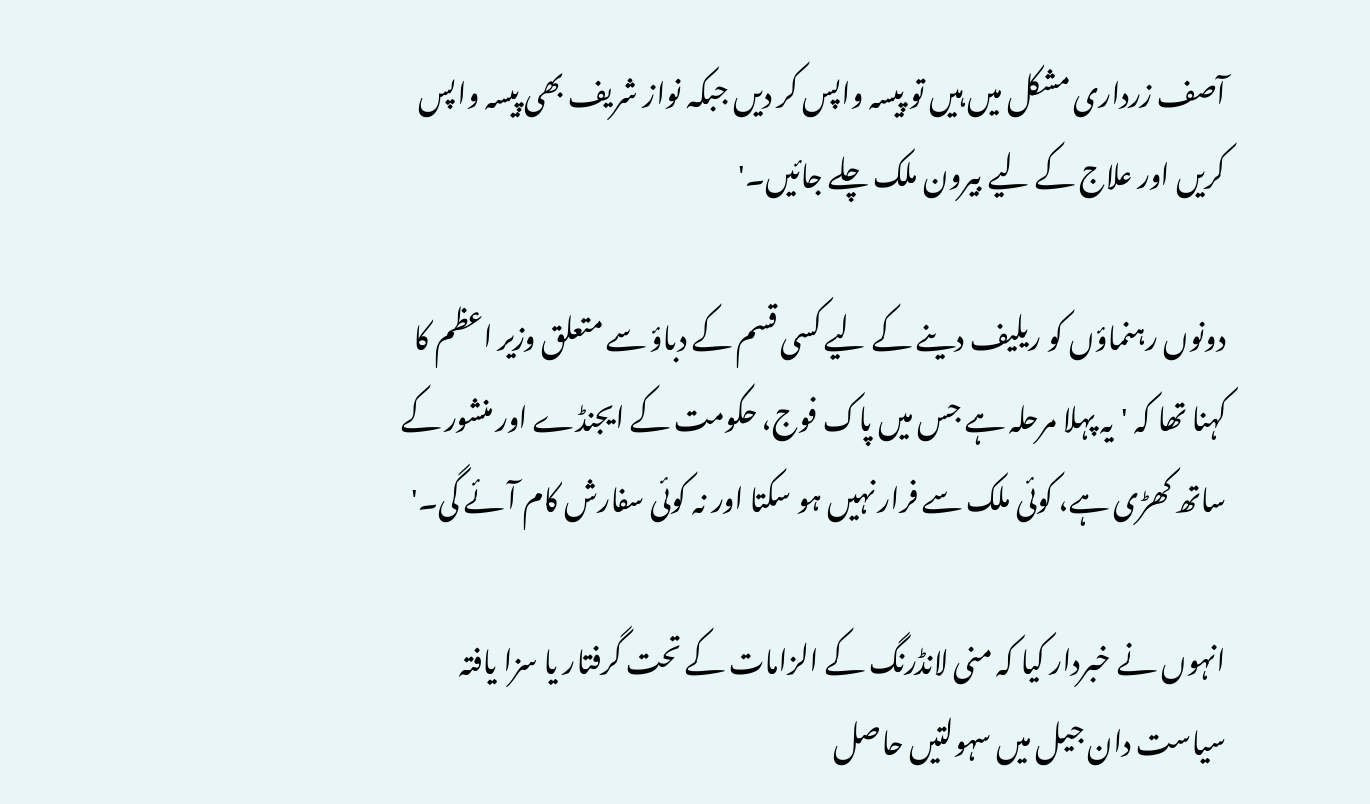آصف زرداری مشکل میں ہیں تو پیسہ واپس کر دیں جبکہ نواز شریف بھی پیسہ واپس کریں اور علاج کے لیے بیرون ملک چلے جائیں۔'

دونوں رہنماؤں کو ریلیف دینے کے لیے کسی قسم کے دباؤ سے متعلق وزیر اعظم کا کہنا تھا کہ 'یہ پہلا مرحلہ ہے جس میں پاک فوج، حکومت کے ایجنڈے اور منشور کے ساتھ کھڑی ہے، کوئی ملک سے فرار نہیں ہو سکتا اور نہ کوئی سفارش کام آئے گی۔'

انہوں نے خبردار کیا کہ منی لانڈرنگ کے الزامات کے تحت گرفتار یا سزا یافتہ سیاست دان جیل میں سہولتیں حاصل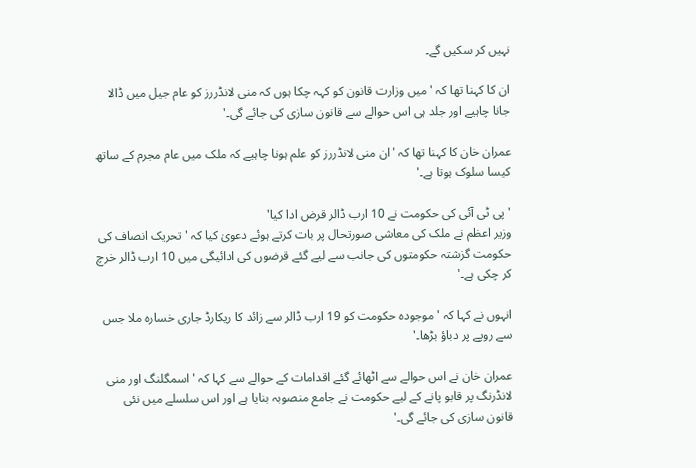نہیں کر سکیں گے۔

ان کا کہنا تھا کہ 'میں وزارت قانون کو کہہ چکا ہوں کہ منی لانڈررز کو عام جیل میں ڈالا جانا چاہیے اور جلد ہی اس حوالے سے قانون سازی کی جائے گی۔'

عمران خان کا کہنا تھا کہ 'ان منی لانڈررز کو علم ہونا چاہیے کہ ملک میں عام مجرم کے ساتھ کیسا سلوک ہوتا ہے۔'

'پی ٹی آئی کی حکومت نے 10 ارب ڈالر قرض ادا کیا'
وزیر اعظم نے ملک کی معاشی صورتحال پر بات کرتے ہوئے دعویٰ کیا کہ 'تحریک انصاف کی حکومت گزشتہ حکومتوں کی جانب سے لیے گئے قرضوں کی ادائیگی میں 10 ارب ڈالر خرچ کر چکی ہے۔'

انہوں نے کہا کہ 'موجودہ حکومت کو 19 ارب ڈالر سے زائد کا ریکارڈ جاری خسارہ ملا جس سے روپے پر دباؤ بڑھا۔'

عمران خان نے اس حوالے سے اٹھائے گئے اقدامات کے حوالے سے کہا کہ 'اسمگلنگ اور منی لانڈرنگ پر قابو پانے کے لیے حکومت نے جامع منصوبہ بنایا ہے اور اس سلسلے میں نئی قانون سازی کی جائے گی۔'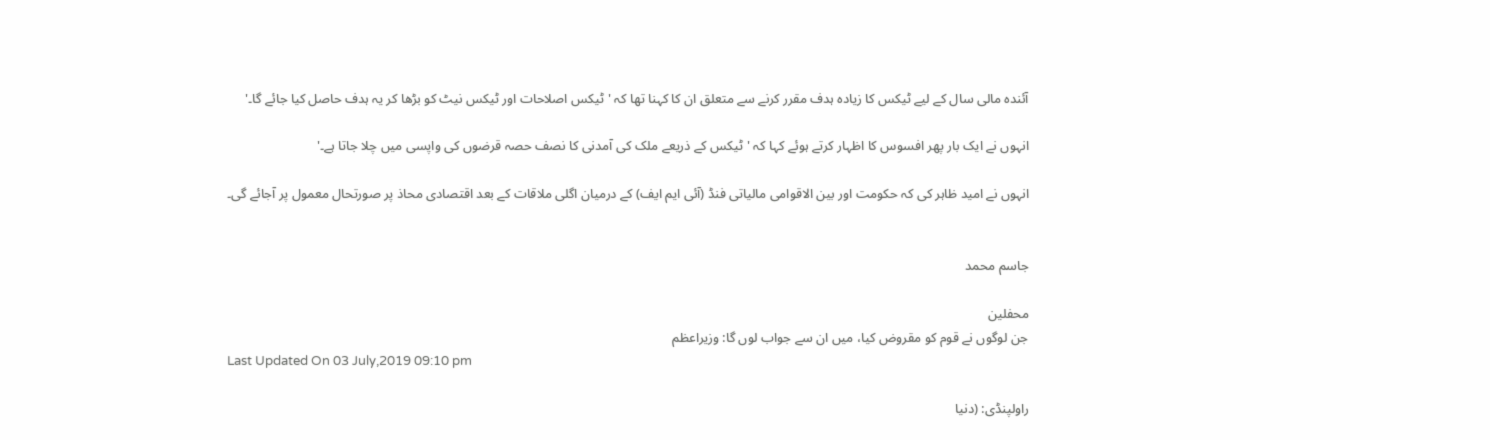آئندہ مالی سال کے لیے ٹیکس کا زیادہ ہدف مقرر کرنے سے متعلق ان کا کہنا تھا کہ 'ٹیکس اصلاحات اور ٹیکس نیٹ کو بڑھا کر یہ ہدف حاصل کیا جائے گا۔'

انہوں نے ایک بار پھر افسوس کا اظہار کرتے ہوئے کہا کہ 'ٹیکس کے ذریعے ملک کی آمدنی کا نصف حصہ قرضوں کی واپسی میں چلا جاتا ہے۔'

انہوں نے امید ظاہر کی کہ حکومت اور بین الاقوامی مالیاتی فنڈ (آئی ایم ایف) کے درمیان اگلی ملاقات کے بعد اقتصادی محاذ پر صورتحال معمول پر آجائے گی۔


جاسم محمد

محفلین
جن لوگوں نے قوم کو مقروض کیا، میں ان سے جواب لوں گا: وزیراعظم
Last Updated On 03 July,2019 09:10 pm

راولپنڈی: (دنیا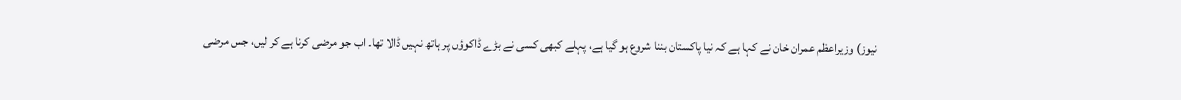نیوز) وزیراعظم عمران خان نے کہا ہے کہ نیا پاکستان بننا شروع ہو گیا ہے، پہلے کبھی کسی نے بڑے ڈاکوؤں پر ہاتھ نہیں ڈالا تھا۔ اب جو مرضی کرنا ہے کر لیں، جس مرضی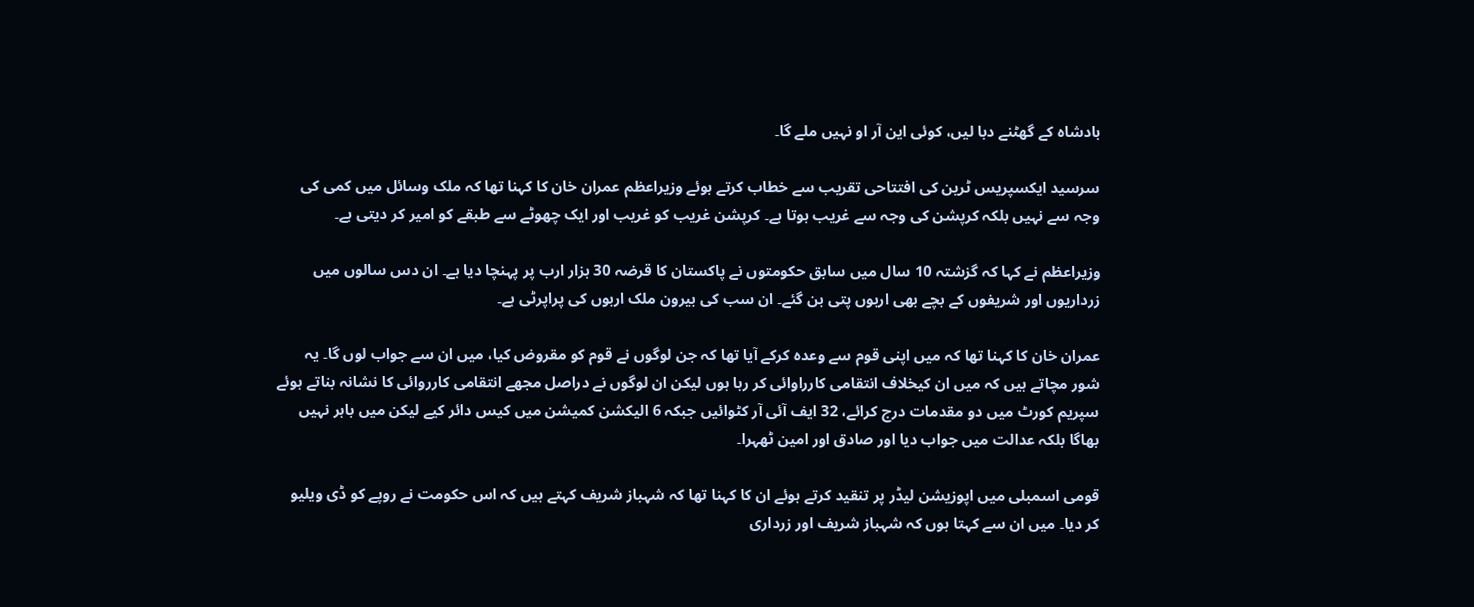بادشاہ کے گھٹنے دبا لیں، کوئی این آر او نہیں ملے گا۔

سرسید ایکسپریس ٹرین کی افتتاحی تقریب سے خطاب کرتے ہوئے وزیراعظم عمران خان کا کہنا تھا کہ ملک وسائل میں کمی کی وجہ سے نہیں بلکہ کرپشن کی وجہ سے غریب ہوتا ہے۔ کرپشن غریب کو غریب اور ایک چھوٹے سے طبقے کو امیر کر دیتی ہے۔

وزیراعظم نے کہا کہ گزشتہ 10 سال میں سابق حکومتوں نے پاکستان کا قرضہ 30 ہزار ارب پر پہنچا دیا ہے۔ ان دس سالوں میں زرداریوں اور شریفوں کے بچے بھی اربوں پتی بن گئے۔ ان سب کی بیرون ملک اربوں کی پراپرٹی ہے۔

عمران خان کا کہنا تھا کہ میں اپنی قوم سے وعدہ کرکے آیا تھا کہ جن لوگوں نے قوم کو مقروض کیا، میں ان سے جواب لوں گا۔ یہ شور مچاتے ہیں کہ میں ان کیخلاف انتقامی کارراوائی کر رہا ہوں لیکن ان لوگوں نے دراصل مجھے انتقامی کارروائی کا نشانہ بناتے ہوئے سپریم کورٹ میں دو مقدمات درج کرائے، 32 ایف آئی آر کٹوائیں جبکہ 6 الیکشن کمیشن میں کیس دائر کیے لیکن میں باہر نہیں بھاگا بلکہ عدالت میں جواب دیا اور صادق اور امین ٹھہرا۔

قومی اسمبلی میں اپوزیشن لیڈر پر تنقید کرتے ہوئے ان کا کہنا تھا کہ شہباز شریف کہتے ہیں کہ اس حکومت نے روپے کو ڈی ویلیو کر دیا۔ میں ان سے کہتا ہوں کہ شہباز شریف اور زرداری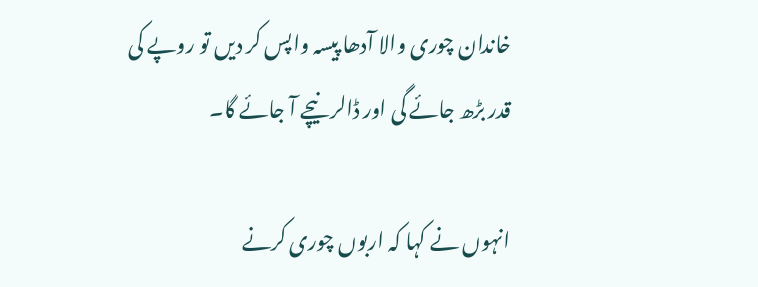خاندان چوری والا آدھا پیسہ واپس کر دیں تو روپے کی قدر بڑھ جائے گی اور ڈالر نیچے آ جائے گا۔

انہوں نے کہا کہ اربوں چوری کرنے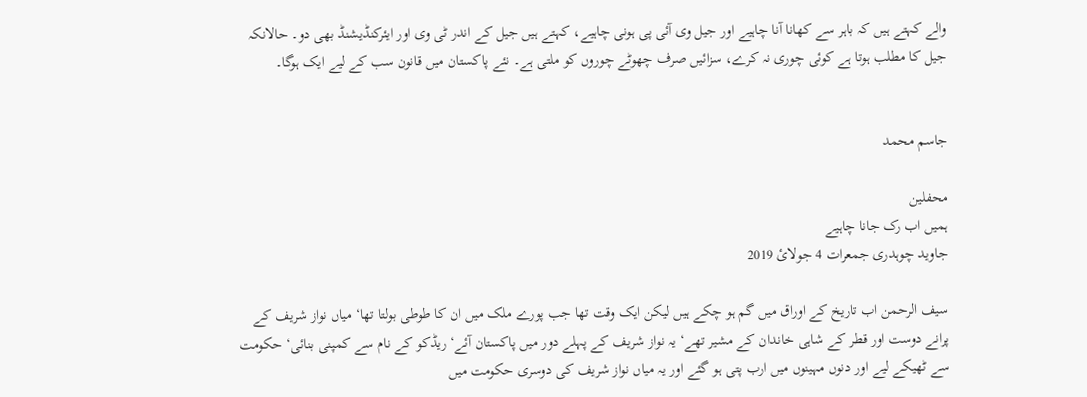والے کہتے ہیں کہ باہر سے کھانا آنا چاہیے اور جیل وی آئی پی ہونی چاہیے، کہتے ہیں جیل کے اندر ٹی وی اور ایئرکنڈیشنڈ بھی دو۔ حالانکہ جیل کا مطلب ہوتا ہے کوئی چوری نہ کرے، سزائیں صرف چھوٹے چوروں کو ملتی ہے۔ نئے پاکستان میں قانون سب کے لیے ایک ہوگا۔


جاسم محمد

محفلین
ہمیں اب رک جانا چاہیے
جاوید چوہدری جمعرات 4 جولائ 2019

سیف الرحمن اب تاریخ کے اوراق میں گم ہو چکے ہیں لیکن ایک وقت تھا جب پورے ملک میں ان کا طوطی بولتا تھا‘ میاں نواز شریف کے پرانے دوست اور قطر کے شاہی خاندان کے مشیر تھے‘ یہ نواز شریف کے پہلے دور میں پاکستان آئے‘ ریڈکو کے نام سے کمپنی بنائی‘ حکومت سے ٹھیکے لیے اور دنوں مہینوں میں ارب پتی ہو گئے اور یہ میاں نواز شریف کی دوسری حکومت میں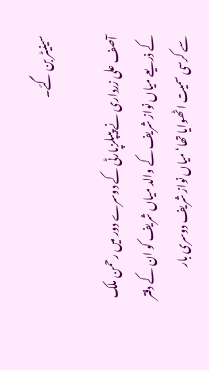سینیٹر بن گئے۔

آصف علی زرداری نے پیپلزپارٹی کے دوسرے دور میں رحمن ملک کے ذریعے میاں نواز شریف کے والد میاں شریف کو ان کے دفتر سے کرسی سمیت اٹھوایا تھا‘ میاں نواز شریف دوسری بار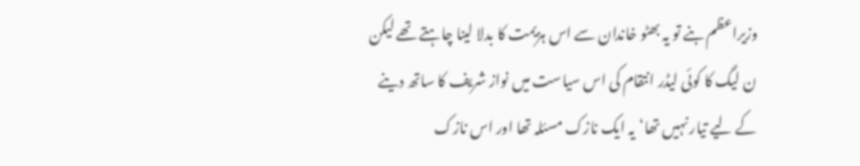وزیراعظم بنے تو یہ بھٹو خاندان سے اس ہزیمت کا بدلا لینا چاہتے تھے لیکن ن لیگ کا کوئی لیڈر انتقام کی اس سیاست میں نواز شریف کا ساتھ دینے کے لیے تیار نہیں تھا‘یہ ایک نازک مسئلہ تھا اور اس نازک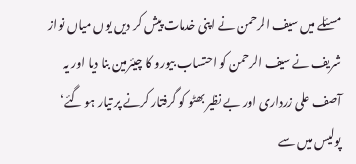مسئلے میں سیف الرحمن نے اپنی خدمات پیش کر دیں یوں میاں نواز شریف نے سیف الرحمن کو احتساب بیورو کا چیئرمین بنا دیا اور یہ آصف علی زرداری اور بے نظیر بھٹو کو گرفتار کرنے پر تیار ہو گئے‘ پولیس میں سے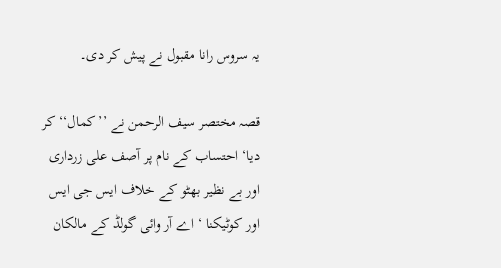یہ سروس رانا مقبول نے پیش کر دی۔

قصہ مختصر سیف الرحمن نے ’’کمال‘‘ کر دیا‘ احتساب کے نام پر آصف علی زرداری اور بے نظیر بھٹو کے خلاف ایس جی ایس اور کوٹیکنا ‘ اے آر وائی گولڈ کے مالکان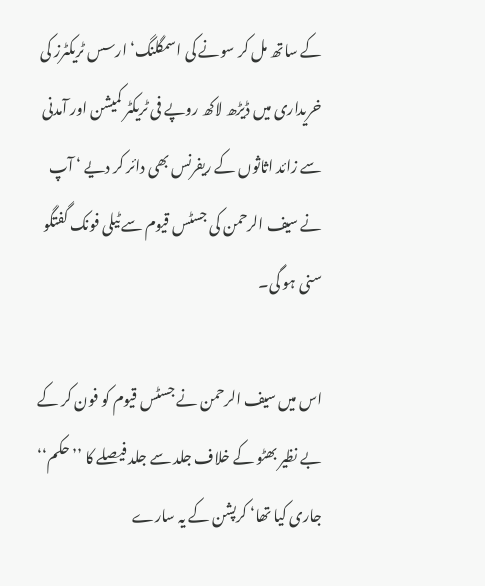کے ساتھ مل کر سونے کی اسمگلنگ‘ ارسس ٹریکٹرز کی خریداری میں ڈیڑھ لاکھ روپے فی ٹریکٹر کمیشن اور آمدنی سے زائد اثاثوں کے ریفرنس بھی دائر کر دیے ‘ آپ نے سیف الرحمن کی جسٹس قیوم سے ٹیلی فونک گفتگو سنی ہو گی۔

اس میں سیف الرحمن نے جسٹس قیوم کو فون کر کے بے نظیر بھٹو کے خلاف جلد سے جلد فیصلے کا ’’حکم‘‘ جاری کیا تھا‘ کرپشن کے یہ سارے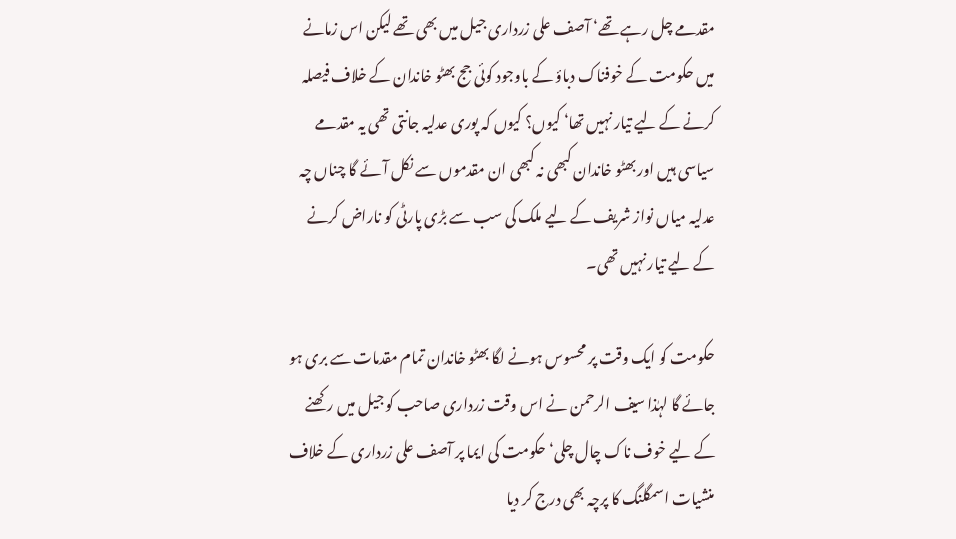مقدمے چل رہے تھے‘ آصف علی زرداری جیل میں بھی تھے لیکن اس زمانے میں حکومت کے خوفناک دباؤ کے باوجود کوئی جج بھٹو خاندان کے خلاف فیصلہ کرنے کے لیے تیار نہیں تھا‘ کیوں؟ کیوں کہ پوری عدلیہ جانتی تھی یہ مقدمے سیاسی ہیں اور بھٹو خاندان کبھی نہ کبھی ان مقدموں سے نکل آئے گا چناں چہ عدلیہ میاں نواز شریف کے لیے ملک کی سب سے بڑی پارٹی کو ناراض کرنے کے لیے تیار نہیں تھی۔

حکومت کو ایک وقت پر محسوس ہونے لگا بھٹو خاندان تمام مقدمات سے بری ہو جائے گا لہٰذا سیف الرحمن نے اس وقت زرداری صاحب کو جیل میں رکھنے کے لیے خوف ناک چال چلی‘ حکومت کی ایما پر آصف علی زرداری کے خلاف منشیات اسمگلنگ کا پرچہ بھی درج کر دیا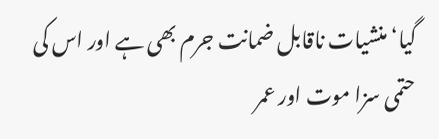گیا‘ منشیات ناقابل ضمانت جرم بھی ہے اور اس کی حتمی سزا موت اور عمر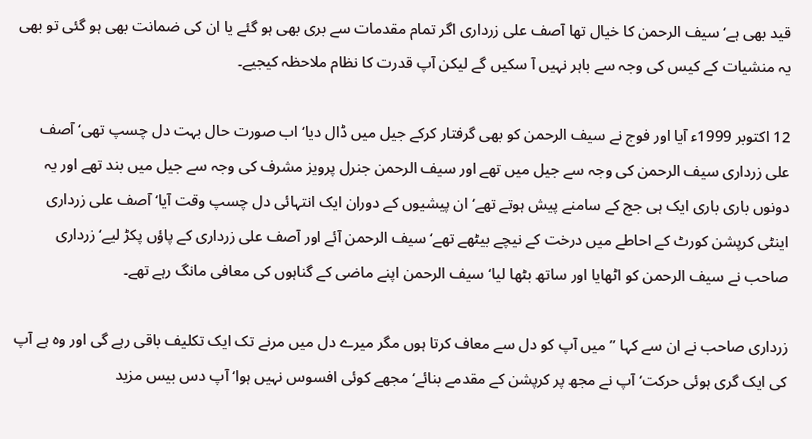قید بھی ہے‘ سیف الرحمن کا خیال تھا آصف علی زرداری اگر تمام مقدمات سے بری بھی ہو گئے یا ان کی ضمانت بھی ہو گئی تو بھی یہ منشیات کے کیس کی وجہ سے باہر نہیں آ سکیں گے لیکن آپ قدرت کا نظام ملاحظہ کیجیے۔

12 اکتوبر 1999ء آیا اور فوج نے سیف الرحمن کو بھی گرفتار کرکے جیل میں ڈال دیا‘ اب صورت حال بہت دل چسپ تھی‘ آصف علی زرداری سیف الرحمن کی وجہ سے جیل میں تھے اور سیف الرحمن جنرل پرویز مشرف کی وجہ سے جیل میں بند تھے اور یہ دونوں باری باری ایک ہی جج کے سامنے پیش ہوتے تھے‘ ان پیشیوں کے دوران ایک انتہائی دل چسپ وقت آیا‘ آصف علی زرداری اینٹی کرپشن کورٹ کے احاطے میں درخت کے نیچے بیٹھے تھے‘ سیف الرحمن آئے اور آصف علی زرداری کے پاؤں پکڑ لیے‘ زرداری صاحب نے سیف الرحمن کو اٹھایا اور ساتھ بٹھا لیا‘ سیف الرحمن اپنے ماضی کے گناہوں کی معافی مانگ رہے تھے۔

زرداری صاحب نے ان سے کہا ’’میں آپ کو دل سے معاف کرتا ہوں مگر میرے دل میں مرنے تک ایک تکلیف باقی رہے گی اور وہ ہے آپ کی ایک گری ہوئی حرکت‘ آپ نے مجھ پر کرپشن کے مقدمے بنائے‘ مجھے کوئی افسوس نہیں ہوا‘ آپ دس بیس مزید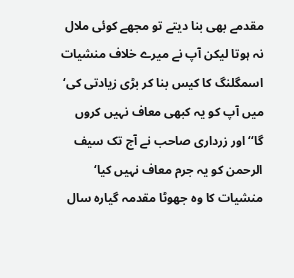مقدمے بھی بنا دیتے تو مجھے کوئی ملال نہ ہوتا لیکن آپ نے میرے خلاف منشیات اسمگلنگ کا کیس بنا کر بڑی زیادتی کی‘ میں آپ کو یہ کبھی معاف نہیں کروں گا‘‘ اور زرداری صاحب نے آج تک سیف الرحمن کو یہ جرم معاف نہیں کیا‘ منشیات کا وہ جھوٹا مقدمہ گیارہ سال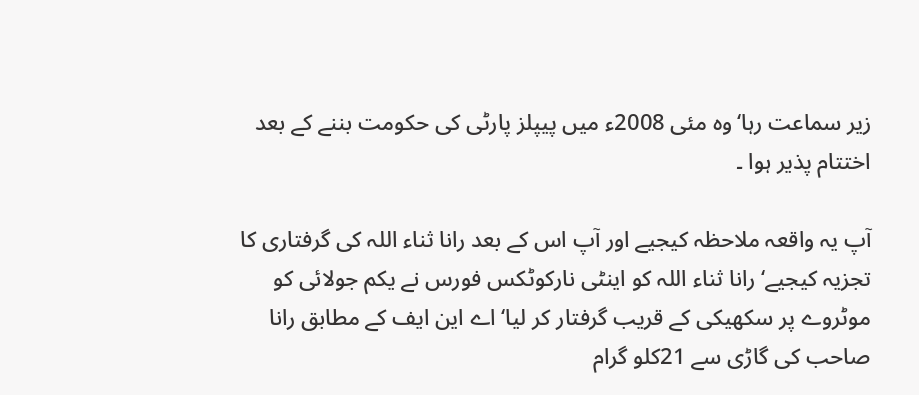زیر سماعت رہا‘وہ مئی 2008ء میں پیپلز پارٹی کی حکومت بننے کے بعد اختتام پذیر ہوا ۔

آپ یہ واقعہ ملاحظہ کیجیے اور آپ اس کے بعد رانا ثناء اللہ کی گرفتاری کا تجزیہ کیجیے‘ رانا ثناء اللہ کو اینٹی نارکوٹکس فورس نے یکم جولائی کو موٹروے پر سکھیکی کے قریب گرفتار کر لیا‘ اے این ایف کے مطابق رانا صاحب کی گاڑی سے 21کلو گرام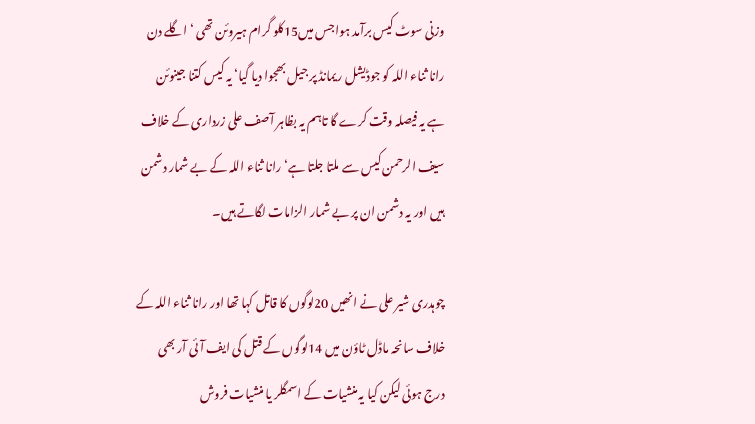وزنی سوٹ کیس برآمد ہواجس میں15کلو گرام ہیروئن تھی ‘اگلے دن رانا ثناء اللہ کو جوڈیشل ریمانڈ پر جیل بھجوا دیا گیا‘ یہ کیس کتنا جینوئن ہے یہ فیصلہ وقت کرے گا تاہم یہ بظاہر آصف علی زرداری کے خلاف سیف الرحمن کیس سے ملتا جلتا ہے‘ رانا ثناء اللہ کے بے شمار دشمن ہیں اور یہ دشمن ان پر بے شمار الزامات لگاتے ہیں۔

چوہدری شیر علی نے انھیں 20لوگوں کا قاتل کہا تھا اور رانا ثناء اللہ کے خلاف سانحہ ماڈل ٹاؤن میں 14لوگوں کے قتل کی ایف آئی آر بھی درج ہوئی لیکن کیا یہ منشیات کے اسمگلر یا منشیات فروش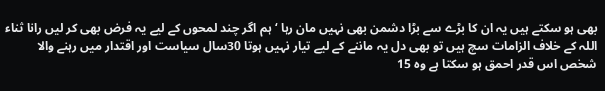بھی ہو سکتے ہیں یہ ان کا بڑے سے بڑا دشمن بھی نہیں مان رہا ‘ ہم اگر چند لمحوں کے لیے یہ فرض بھی کر لیں رانا ثناء اللہ کے خلاف الزامات سچ ہیں تو بھی دل یہ ماننے کے لیے تیار نہیں ہوتا 30سال سیاست اور اقتدار میں رہنے والا شخص اس قدر احمق ہو سکتا ہے وہ 15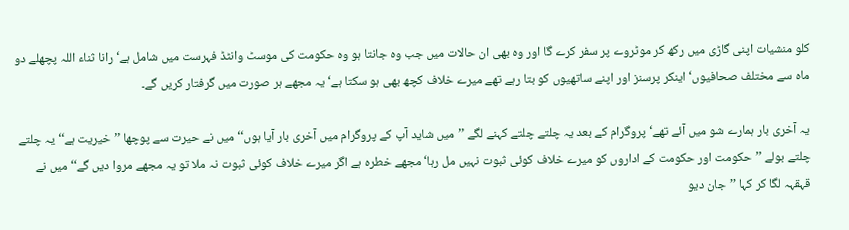کلو منشیات اپنی گاڑی میں رکھ کر موٹروے پر سفر کرے گا اور وہ بھی ان حالات میں جب وہ جانتا ہو وہ حکومت کی موسٹ وانٹڈ فہرست میں شامل ہے‘ رانا ثناء اللہ پچھلے دو ماہ سے مختلف صحافیوں‘ اینکر پرسنز اور اپنے ساتھیوں کو بتا رہے تھے میرے خلاف کچھ بھی ہو سکتا ہے‘ یہ مجھے ہر صورت میں گرفتار کریں گے۔

یہ آخری بار ہمارے شو میں آئے تھے‘ پروگرام کے بعد یہ چلتے چلتے کہنے لگے ’’میں شاید آپ کے پروگرام میں آخری بار آیا ہوں‘‘ میں نے حیرت سے پوچھا ’’خیریت ہے‘‘ یہ چلتے چلتے بولے ’’حکومت اور حکومت کے اداروں کو میرے خلاف کوئی ثبوت نہیں مل رہا‘ مجھے خطرہ ہے اگر میرے خلاف کوئی ثبوت نہ ملا تو یہ مجھے مروا دیں گے‘‘ میں نے قہقہہ لگا کر کہا ’’جان دیو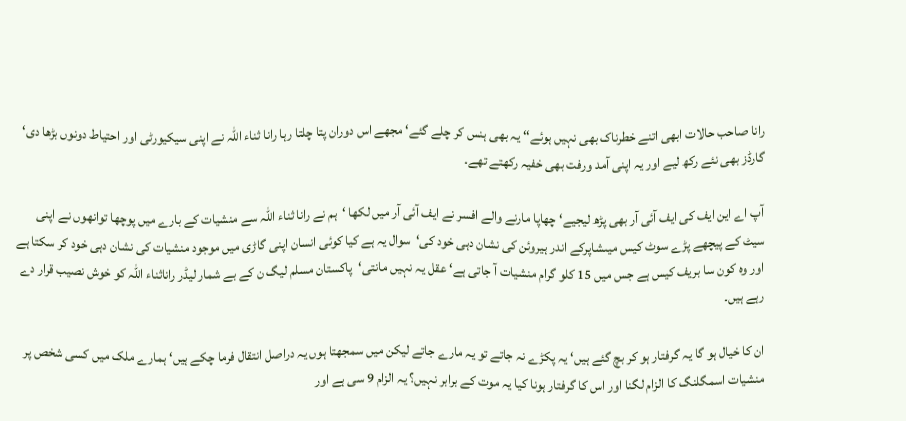رانا صاحب حالات ابھی اتنے خطرناک بھی نہیں ہوئے‘‘ یہ بھی ہنس کر چلے گئے‘ مجھے اس دوران پتا چلتا رہا رانا ثناء اللہ نے اپنی سیکیورٹی اور احتیاط دونوں بڑھا دی‘ گارڈز بھی نئے رکھ لیے اور یہ اپنی آمد ورفت بھی خفیہ رکھتے تھے۔

آپ اے این ایف کی ایف آئی آر بھی پڑھ لیجیے‘ چھاپا مارنے والے افسر نے ایف آئی آر میں لکھا ‘ہم نے رانا ثناء اللہ سے منشیات کے بارے میں پوچھا توانھوں نے اپنی سیٹ کے پیچھے پڑے سوٹ کیس میںشاپرکے اندر ہیروئن کی نشان دہی خود کی‘سوال یہ ہے کیا کوئی انسان اپنی گاڑی میں موجود منشیات کی نشان دہی خود کر سکتا ہے اور وہ کون سا بریف کیس ہے جس میں 15 کلو گرام منشیات آ جاتی ہے‘ عقل یہ نہیں مانتی‘پاکستان مسلم لیگ ن کے بے شمار لیڈر راناثناء اللہ کو خوش نصیب قرار دے رہے ہیں۔

ان کا خیال ہو گا یہ گرفتار ہو کر بچ گئے ہیں‘ یہ پکڑے نہ جاتے تو یہ مارے جاتے لیکن میں سمجھتا ہوں یہ دراصل انتقال فرما چکے ہیں‘ ہمارے ملک میں کسی شخص پر منشیات اسمگلنگ کا الزام لگنا اور اس کا گرفتار ہونا کیا یہ موت کے برابر نہیں؟ یہ الزام 9 سی ہے اور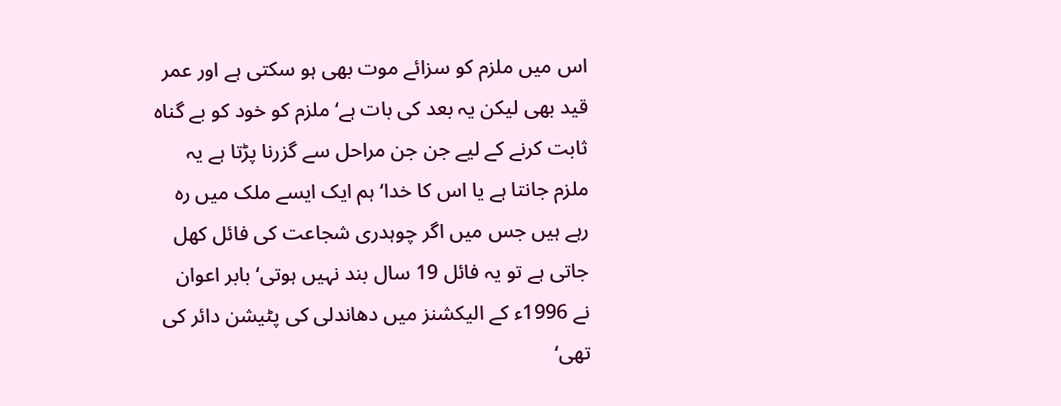اس میں ملزم کو سزائے موت بھی ہو سکتی ہے اور عمر قید بھی لیکن یہ بعد کی بات ہے‘ ملزم کو خود کو بے گناہ ثابت کرنے کے لیے جن جن مراحل سے گزرنا پڑتا ہے یہ ملزم جانتا ہے یا اس کا خدا‘ ہم ایک ایسے ملک میں رہ رہے ہیں جس میں اگر چوہدری شجاعت کی فائل کھل جاتی ہے تو یہ فائل 19 سال بند نہیں ہوتی‘ بابر اعوان نے 1996ء کے الیکشنز میں دھاندلی کی پٹیشن دائر کی تھی‘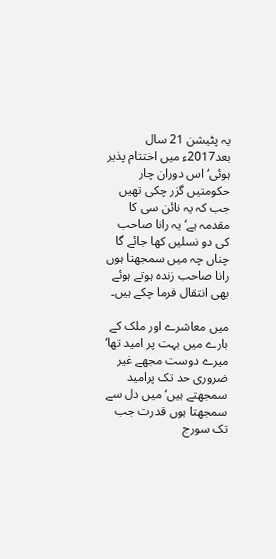یہ پٹیشن 21 سال بعد2017ء میں اختتام پذیر ہوئی‘ اس دوران چار حکومتیں گزر چکی تھیں جب کہ یہ نائن سی کا مقدمہ ہے‘ یہ رانا صاحب کی دو نسلیں کھا جائے گا چناں چہ میں سمجھتا ہوں رانا صاحب زندہ ہوتے ہوئے بھی انتقال فرما چکے ہیں۔

میں معاشرے اور ملک کے بارے میں بہت پر امید تھا‘ میرے دوست مجھے غیر ضروری حد تک پرامید سمجھتے ہیں‘ میں دل سے سمجھتا ہوں قدرت جب تک سورج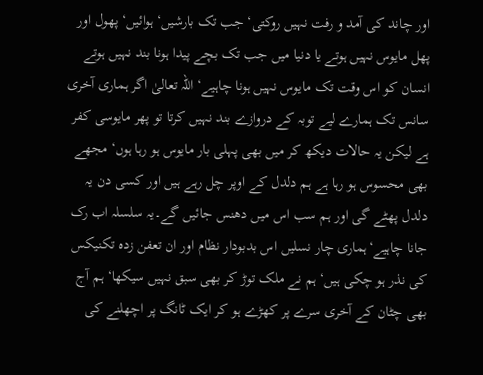اور چاند کی آمد و رفت نہیں روکتی‘ جب تک بارشیں‘ ہوائیں‘ پھول اور پھل مایوس نہیں ہوتے یا دنیا میں جب تک بچے پیدا ہونا بند نہیں ہوتے انسان کو اس وقت تک مایوس نہیں ہونا چاہیے‘ اللہ تعالیٰ اگر ہماری آخری سانس تک ہمارے لیے توبہ کے دروازے بند نہیں کرتا تو پھر مایوسی کفر ہے لیکن یہ حالات دیکھ کر میں بھی پہلی بار مایوس ہو رہا ہوں‘ مجھے بھی محسوس ہو رہا ہے ہم دلدل کے اوپر چل رہے ہیں اور کسی دن یہ دلدل پھٹے گی اور ہم سب اس میں دھنس جائیں گے۔یہ سلسلہ اب رک جانا چاہیے‘ہماری چار نسلیں اس بدبودار نظام اور ان تعفن زدہ تکنیکس کی نذر ہو چکی ہیں‘ ہم نے ملک توڑ کر بھی سبق نہیں سیکھا‘ ہم آج بھی چٹان کے آخری سرے پر کھڑے ہو کر ایک ٹانگ پر اچھلنے کی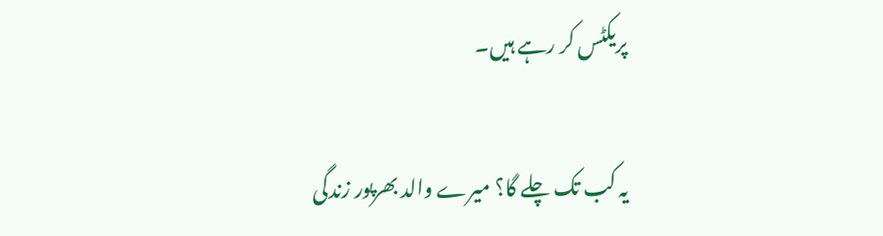پریکٹس کر رہے ہیں۔

یہ کب تک چلے گا؟ میرے والد بھرپور زندگی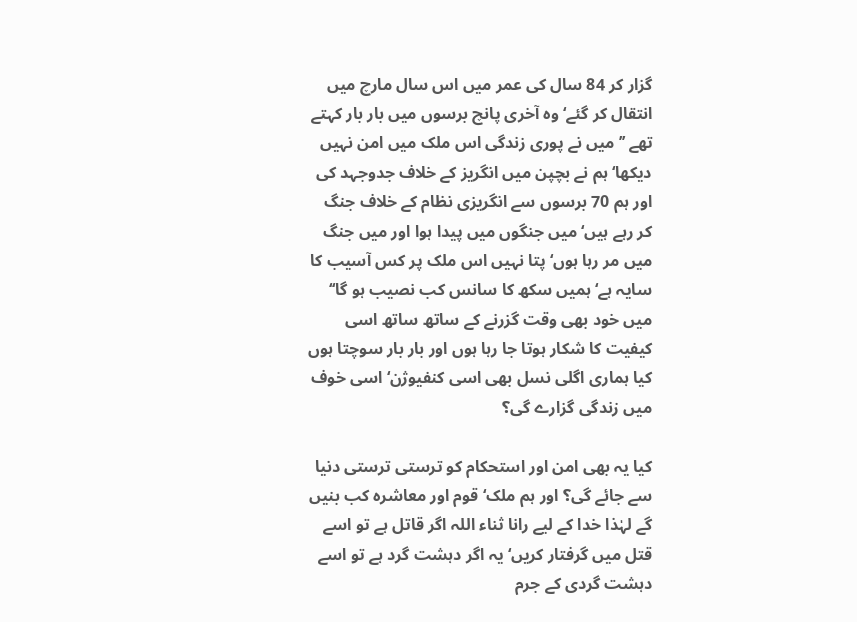گزار کر 84 سال کی عمر میں اس سال مارچ میں انتقال کر گئے‘ وہ آخری پانچ برسوں میں بار بار کہتے تھے ’’میں نے پوری زندگی اس ملک میں امن نہیں دیکھا‘ ہم نے بچپن میں انگریز کے خلاف جدوجہد کی اور ہم 70 برسوں سے انگریزی نظام کے خلاف جنگ کر رہے ہیں‘ میں جنگوں میں پیدا ہوا اور میں جنگ میں مر رہا ہوں‘ پتا نہیں اس ملک پر کس آسیب کا سایہ ہے‘ ہمیں سکھ کا سانس کب نصیب ہو گا‘‘ میں خود بھی وقت گزرنے کے ساتھ ساتھ اسی کیفیت کا شکار ہوتا جا رہا ہوں اور بار بار سوچتا ہوں کیا ہماری اگلی نسل بھی اسی کنفیوژن‘ اسی خوف میں زندگی گزارے گی؟

کیا یہ بھی امن اور استحکام کو ترستی ترستی دنیا سے جائے گی؟ اور ہم ملک‘ قوم اور معاشرہ کب بنیں گے لہٰذا خدا کے لیے رانا ثناء اللہ اگر قاتل ہے تو اسے قتل میں گرفتار کریں‘ یہ اگر دہشت گرد ہے تو اسے دہشت گردی کے جرم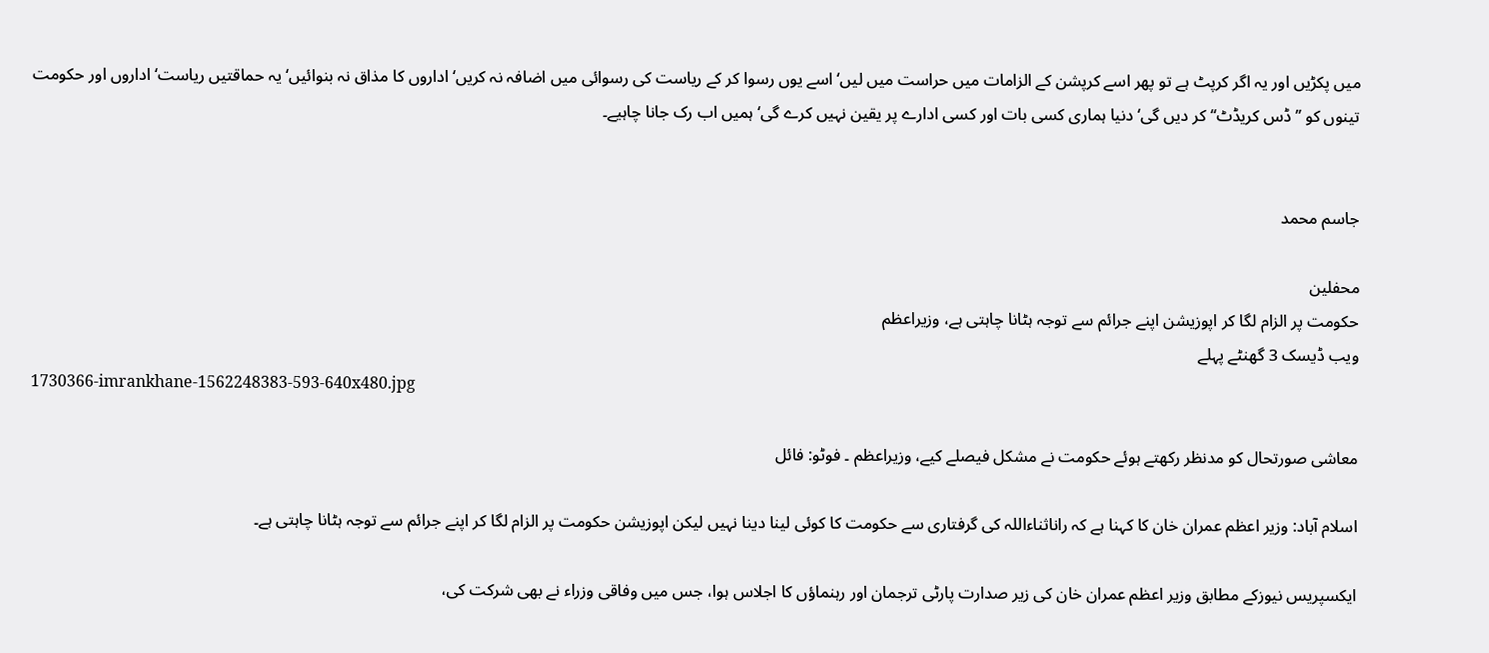میں پکڑیں اور یہ اگر کرپٹ ہے تو پھر اسے کرپشن کے الزامات میں حراست میں لیں‘ اسے یوں رسوا کر کے ریاست کی رسوائی میں اضافہ نہ کریں‘ اداروں کا مذاق نہ بنوائیں‘ یہ حماقتیں ریاست‘ اداروں اور حکومت تینوں کو ’’ڈس کریڈٹ‘‘ کر دیں گی‘ دنیا ہماری کسی بات اور کسی ادارے پر یقین نہیں کرے گی‘ ہمیں اب رک جانا چاہیے۔


جاسم محمد

محفلین
حکومت پر الزام لگا کر اپوزیشن اپنے جرائم سے توجہ ہٹانا چاہتی ہے، وزیراعظم
ویب ڈیسک 3 گھنٹے پہلے
1730366-imrankhane-1562248383-593-640x480.jpg

معاشی صورتحال کو مدنظر رکھتے ہوئے حکومت نے مشکل فیصلے کیے، وزیراعظم ۔ فوٹو: فائل

اسلام آباد: وزیر اعظم عمران خان کا کہنا ہے کہ راناثناءاللہ کی گرفتاری سے حکومت کا کوئی لینا دینا نہیں لیکن اپوزیشن حکومت پر الزام لگا کر اپنے جرائم سے توجہ ہٹانا چاہتی ہے۔

ایکسپریس نیوزکے مطابق وزیر اعظم عمران خان کی زیر صدارت پارٹی ترجمان اور رہنماؤں کا اجلاس ہوا، جس میں وفاقی وزراء نے بھی شرکت کی،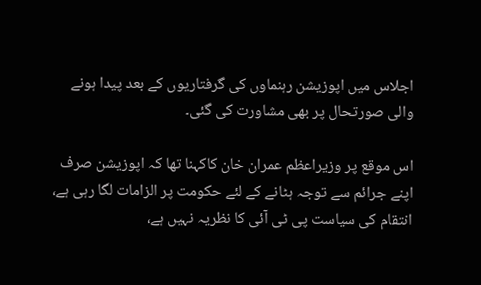اجلاس میں اپوزیشن رہنماوں کی گرفتاریوں کے بعد پیدا ہونے والی صورتحال پر بھی مشاورت کی گئی۔

اس موقع پر وزیراعظم عمران خان کاکہنا تھا کہ اپوزیشن صرف اپنے جرائم سے توجہ ہٹانے کے لئے حکومت پر الزامات لگا رہی ہے، انتقام کی سیاست پی ٹی آئی کا نظریہ نہیں ہے،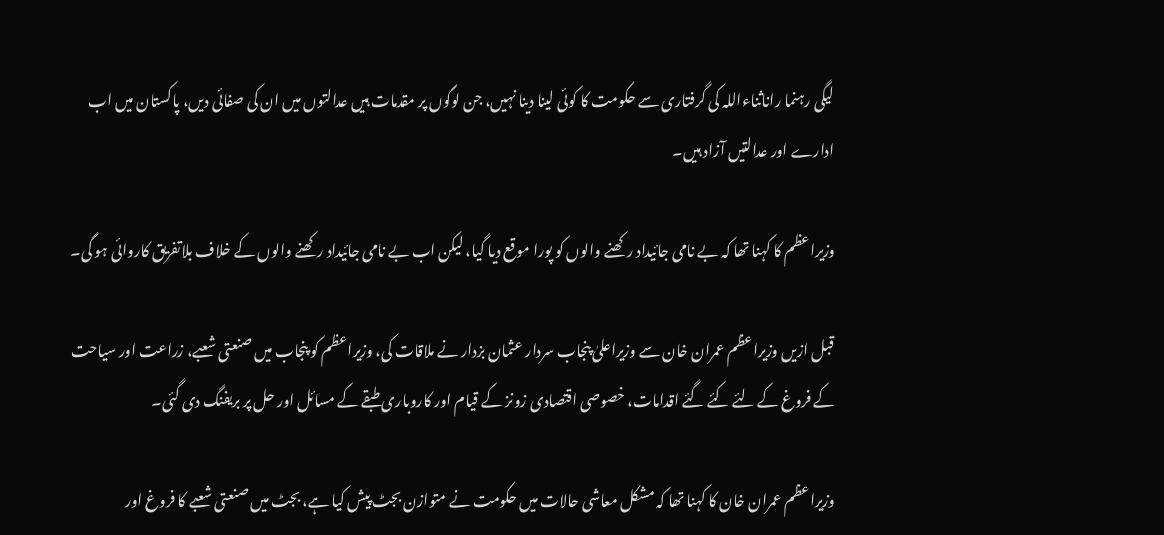لیگی رہنما راناثناءاللہ کی گرفتاری سے حکومت کا کوئی لینا دینا نہیں، جن لوگوں پر مقدمات ہیں عدالتوں میں ان کی صفائی دیں، پاکستان میں اب ادارے اور عدالتیں آزاد ہیں۔

وزیراعظم کا کہنا تھا کہ بے نامی جائیداد رکھنے والوں کو پورا موقع دیا گیا، لیکن اب بے نامی جائیداد رکھنے والوں کے خلاف بلاتفریق کاروائی ہو گی۔

قبل ازیں وزیراعظم عمران خان سے وزیراعلیٰ پنجاب سردار عثمان بزدار نے ملاقات کی، وزیراعظم کو پنجاب میں صنعتی شعبے، زراعت اور سیاحت کے فروغ کے لئے کئے گئے اقدامات، خصوصی اقتصادی زونز کے قیام اور کاروباری طبقے کے مسائل اور حل پر بریفنگ دی گئی۔

وزیراعظم عمران خان کا کہنا تھا کہ مشکل معاشی حالات میں حکومت نے متوازن بجٹ پیش کیا ہے، بجٹ میں صنعتی شعبے کا فروغ اور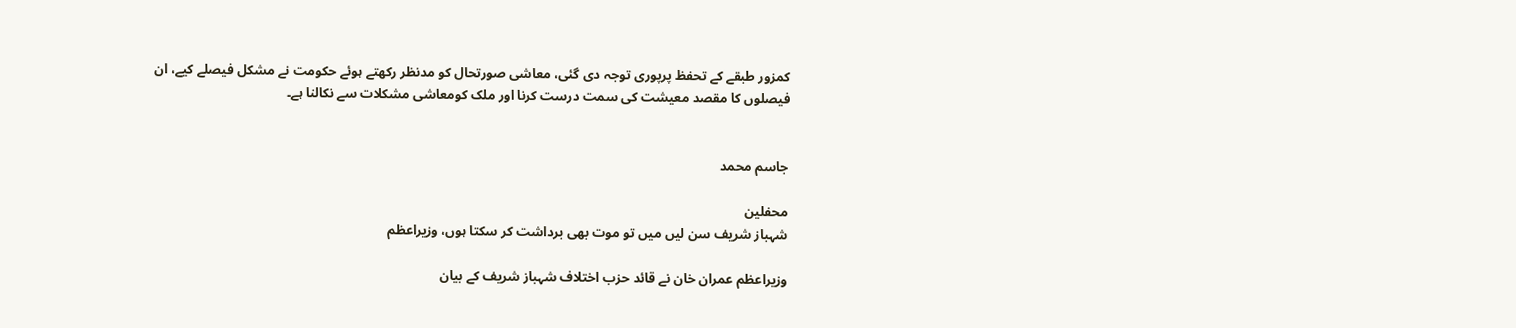کمزور طبقے کے تحفظ پرپوری توجہ دی گئی، معاشی صورتحال کو مدنظر رکھتے ہوئے حکومت نے مشکل فیصلے کیے، ان فیصلوں کا مقصد معیشت کی سمت درست کرنا اور ملک کومعاشی مشکلات سے نکالنا ہے۔


جاسم محمد

محفلین
شہباز شریف سن لیں میں تو موت بھی برداشت کر سکتا ہوں، وزیراعظم

وزیراعظم عمران خان نے قائد حزب اختلاف شہباز شریف کے بیان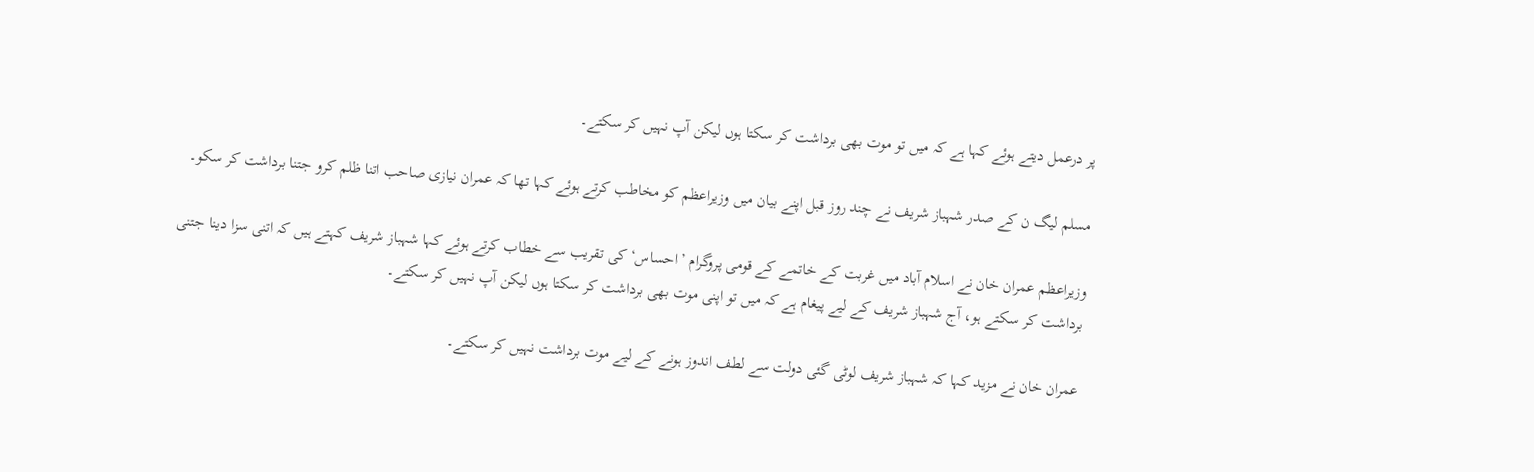پر درعمل دیتے ہوئے کہا ہے کہ میں تو موت بھی برداشت کر سکتا ہوں لیکن آپ نہیں کر سکتے۔

مسلم لیگ ن کے صدر شہباز شریف نے چند روز قبل اپنے بیان میں وزیراعظم کو مخاطب کرتے ہوئے کہا تھا کہ عمران نیازی صاحب اتنا ظلم کرو جتنا برداشت کر سکو۔

وزیراعظم عمران خان نے اسلام آباد میں غربت کے خاتمے کے قومی پروگرام ’احساس‘ کی تقریب سے خطاب کرتے ہوئے کہا شہباز شریف کہتے ہیں کہ اتنی سزا دینا جتنی برداشت کر سکتے ہو، آج شہباز شریف کے لیے پیغام ہے کہ میں تو اپنی موت بھی برداشت کر سکتا ہوں لیکن آپ نہیں کر سکتے۔

عمران خان نے مزید کہا کہ شہباز شریف لوٹی گئی دولت سے لطف اندوز ہونے کے لیے موت برداشت نہیں کر سکتے۔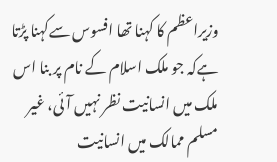وزیراعظم کا کہنا تھا افسوس سےکہنا پڑتا ہےکہ جو ملک اسلام کے نام پر بنا اس ملک میں انسانیت نظر نہیں آئی، غیر مسلم ممالک میں انسانیت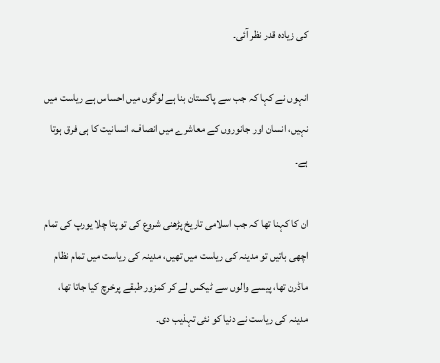کی زیادہ قدر نظر آئی۔

انہوں نے کہا کہ جب سے پاکستان بنا ہے لوگوں میں احساس ہے ریاست میں نہیں، انسان اور جانوروں کے معاشرے میں انصاف، انسانیت کا ہی فرق ہوتا ہے۔

ان کا کہنا تھا کہ جب اسلامی تاریخ پڑھنی شروع کی تو پتا چلا یورپ کی تمام اچھی باتیں تو مدینہ کی ریاست میں تھیں، مدینہ کی ریاست میں تمام نظام ماڈرن تھا، پیسے والوں سے ٹیکس لے کر کمزور طبقے پرخرچ کیا جاتا تھا، مدینہ کی ریاست نے دنیا کو نئی تہذیب دی۔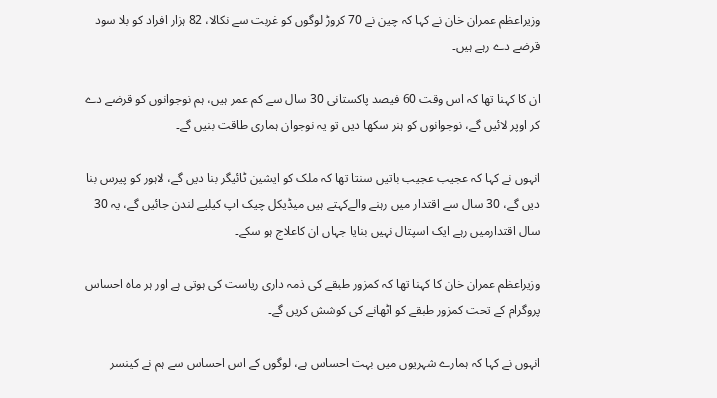وزیراعظم عمران خان نے کہا کہ چین نے 70 کروڑ لوگوں کو غربت سے نکالا، 82 ہزار افراد کو بلا سود قرضے دے رہے ہیں۔

ان کا کہنا تھا کہ اس وقت 60 فیصد پاکستانی 30 سال سے کم عمر ہیں، ہم نوجوانوں کو قرضے دے کر اوپر لائیں گے، نوجوانوں کو ہنر سکھا دیں تو یہ نوجوان ہماری طاقت بنیں گے۔

انہوں نے کہا کہ عجیب عجیب باتیں سنتا تھا کہ ملک کو ایشین ٹائیگر بنا دیں گے، لاہور کو پیرس بنا دیں گے، 30 سال سے اقتدار میں رہنے والےکہتے ہیں میڈیکل چیک اپ کیلیے لندن جائیں گے، یہ 30 سال اقتدارمیں رہے ایک اسپتال نہیں بنایا جہاں ان کاعلاج ہو سکے۔

وزیراعظم عمران خان کا کہنا تھا کہ کمزور طبقے کی ذمہ داری ریاست کی ہوتی ہے اور ہر ماہ احساس پروگرام کے تحت کمزور طبقے کو اٹھانے کی کوشش کریں گے۔

انہوں نے کہا کہ ہمارے شہریوں میں بہت احساس ہے، لوگوں کے اس احساس سے ہم نے کینسر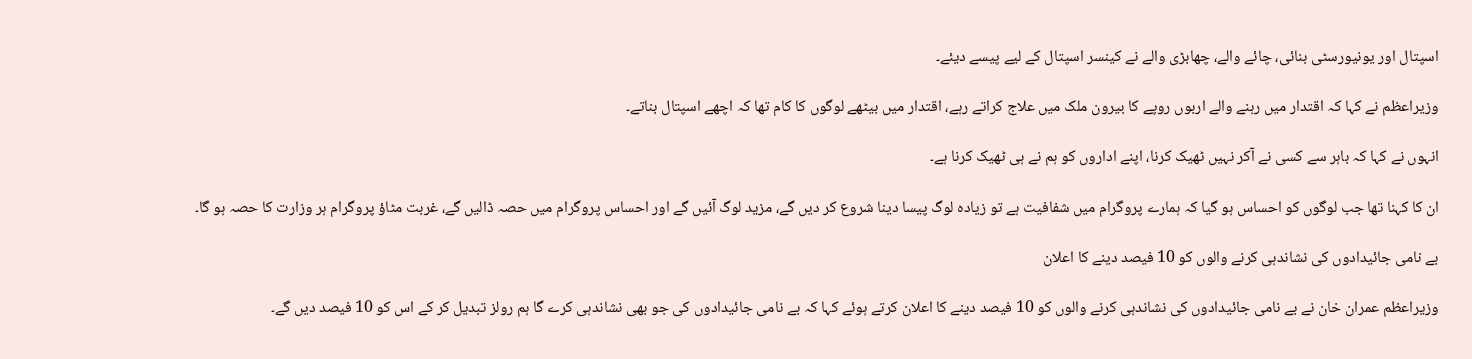اسپتال اور یونیورسٹی بنائی، چائے والے، چھابڑی والے نے کینسر اسپتال کے لیے پیسے دیئے۔

وزیراعظم نے کہا کہ اقتدار میں رہنے والے اربوں روپے کا بیرون ملک میں علاج کراتے رہے، اقتدار میں بیٹھے لوگوں کا کام تھا کہ اچھے اسپتال بناتے۔

انہوں نے کہا کہ باہر سے کسی نے آکر نہیں ٹھیک کرنا، اپنے اداروں کو ہم نے ہی ٹھیک کرنا ہے۔

ان کا کہنا تھا جب لوگوں کو احساس ہو گیا کہ ہمارے پروگرام میں شفافیت ہے تو زیادہ لوگ پیسا دینا شروع کر دیں گے، مزید لوگ آئیں گے اور احساس پروگرام میں حصہ ڈالیں گے، غربت مٹاؤ پروگرام ہر وزارت کا حصہ ہو گا۔

بے نامی جائیدادوں کی نشاندہی کرنے والوں کو 10 فیصد دینے کا اعلان

وزیراعظم عمران خان نے بے نامی جائیدادوں کی نشاندہی کرنے والوں کو 10 فیصد دینے کا اعلان کرتے ہوئے کہا کہ بے نامی جائیدادوں کی جو بھی نشاندہی کرے گا ہم رولز تبدیل کر کے اس کو 10 فیصد دیں گے۔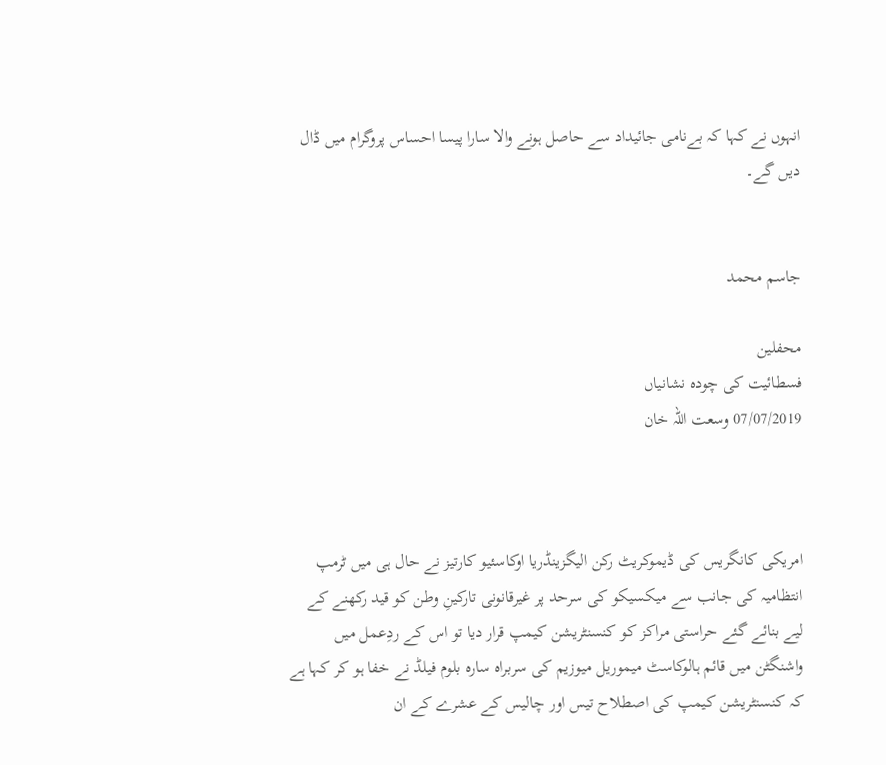انہوں نے کہا کہ بےنامی جائیداد سے حاصل ہونے والا سارا پیسا احساس پروگرام میں ڈال دیں گے۔


جاسم محمد

محفلین
فسطائیت کی چودہ نشانیاں
07/07/2019 وسعت اللہ خان



امریکی کانگریس کی ڈیموکریٹ رکن الیگزینڈریا اوکاسئیو کارتیز نے حال ہی میں ٹرمپ انتظامیہ کی جانب سے میکسیکو کی سرحد پر غیرقانونی تارکینِ وطن کو قید رکھنے کے لیے بنائے گئے حراستی مراکز کو کنسنٹریشن کیمپ قرار دیا تو اس کے ردِعمل میں واشنگٹن میں قائم ہالوکاسٹ میموریل میوزیم کی سربراہ سارہ بلوم فیلڈ نے خفا ہو کر کہا ہے کہ کنسنٹریشن کیمپ کی اصطلاح تیس اور چالیس کے عشرے کے ان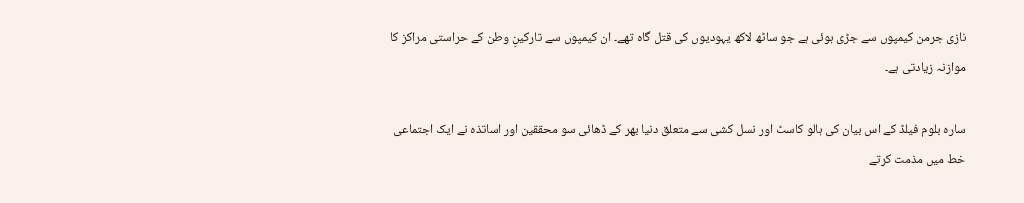نازی جرمن کیمپوں سے جڑی ہوئی ہے جو ساٹھ لاکھ یہودیوں کی قتل گاہ تھے۔ ان کیمپوں سے تارکینِ وطن کے حراستی مراکز کا موازنہ زیادتی ہے۔

سارہ بلوم فیلڈ کے اس بیان کی ہالو کاسٹ اور نسل کشی سے متعلق دنیا بھر کے ڈھائی سو محققین اور اساتذہ نے ایک اجتماعی خط میں مذمت کرتے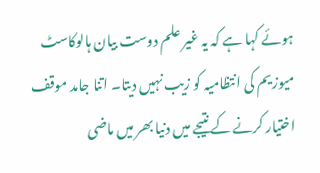ہوئے کہا ہے کہ یہ غیر علم دوست بیان ہالوکاسٹ میوزیم کی انتظامیہ کو زیب نہیں دیتا۔ اتنا جامد موقف اختیار کرنے کے نتیجے میں دنیا بھر میں ماضی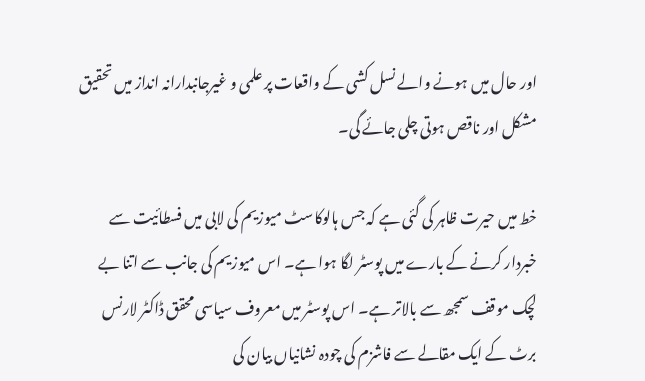اور حال میں ہونے والے نسل کشی کے واقعات پر علمی و غیرجانبدارانہ انداز میں تحقیق مشکل اور ناقص ہوتی چلی جائے گی۔

خط میں حیرت ظاہر کی گئی ہے کہ جس ہالوکاسٹ میوزیم کی لابی میں فسطائیت سے خبردار کرنے کے بارے میں پوسٹر لگا ہوا ہے۔ اس میوزیم کی جانب سے اتنا بے لچک موقف سمجھ سے بالاتر ہے۔ اس پوسٹر میں معروف سیاسی محقق ڈاکٹر لارنس برٹ کے ایک مقالے سے فاشزم کی چودہ نشانیاں بیان کی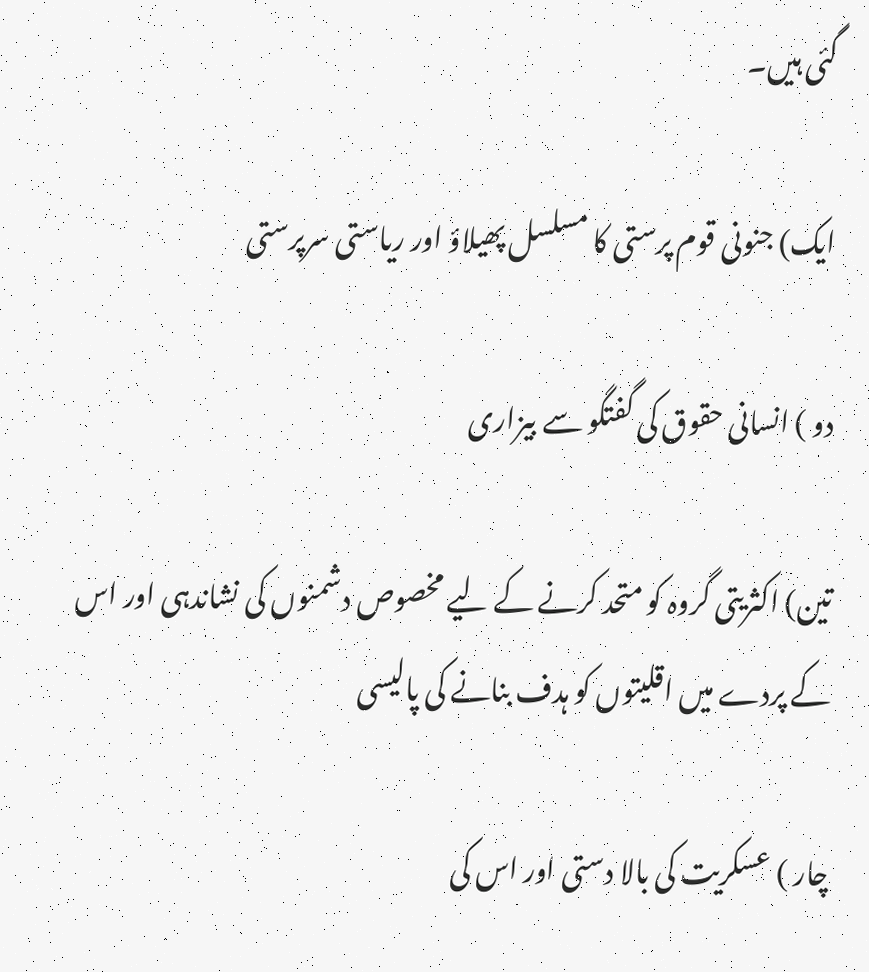گئی ہیں۔

ایک) جنونی قوم پرستی کا مسلسل پھیلاؤ اور ریاستی سرپرستی

دو ) انسانی حقوق کی گفتگو سے بیزاری

تین) اکثریتی گروہ کو متحد کرنے کے لیے مخصوص دشمنوں کی نشاندہی اور اس کے پردے میں اقلیتوں کو ہدف بنانے کی پالیسی

چار ) عسکریت کی بالا دستی اور اس کی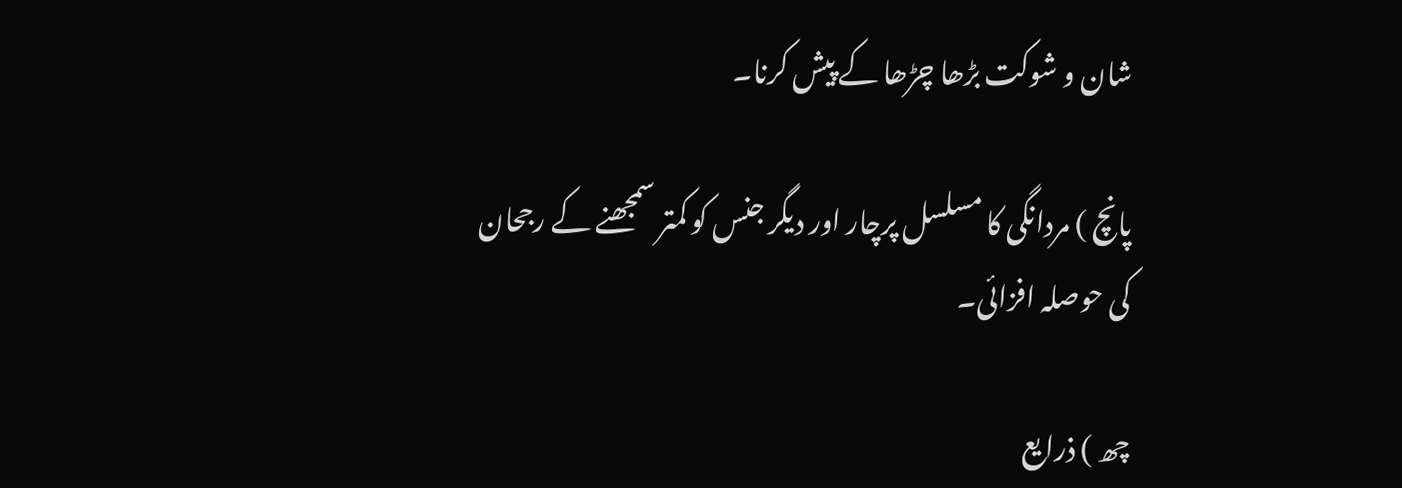شان و شوکت بڑھا چڑھا کے پیش کرنا۔

پانچ ) مردانگی کا مسلسل پرچار اور دیگر جنس کو کمتر سمجھنے کے رجحان کی حوصلہ افزائی۔

چھ ) ذرایع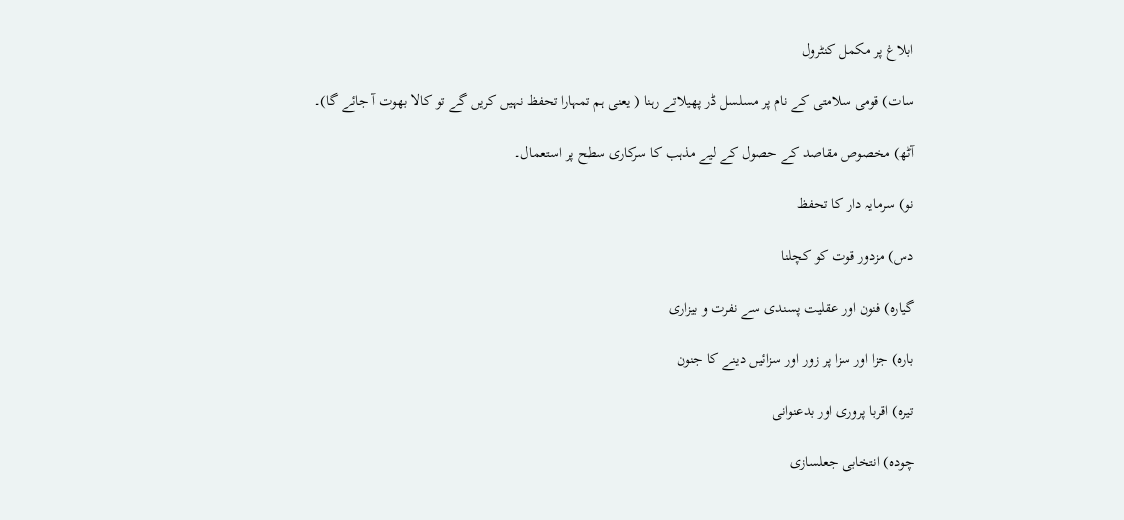ابلاغ پر مکمل کنٹرول

سات) قومی سلامتی کے نام پر مسلسل ڈر پھیلاتے رہنا ( یعنی ہم تمہارا تحفظ نہیں کریں گے تو کالا بھوت آ جائے گا)۔

آٹھ) مخصوص مقاصد کے حصول کے لیے مذہب کا سرکاری سطح پر استعمال۔

نو) سرمایہ دار کا تحفظ

دس) مزدور قوت کو کچلنا

گیارہ) فنون اور عقلیت پسندی سے نفرت و بیزاری

بارہ) جزا اور سزا پر زور اور سزائیں دینے کا جنون

تیرہ) اقربا پروری اور بدعنوانی

چودہ) انتخابی جعلسازی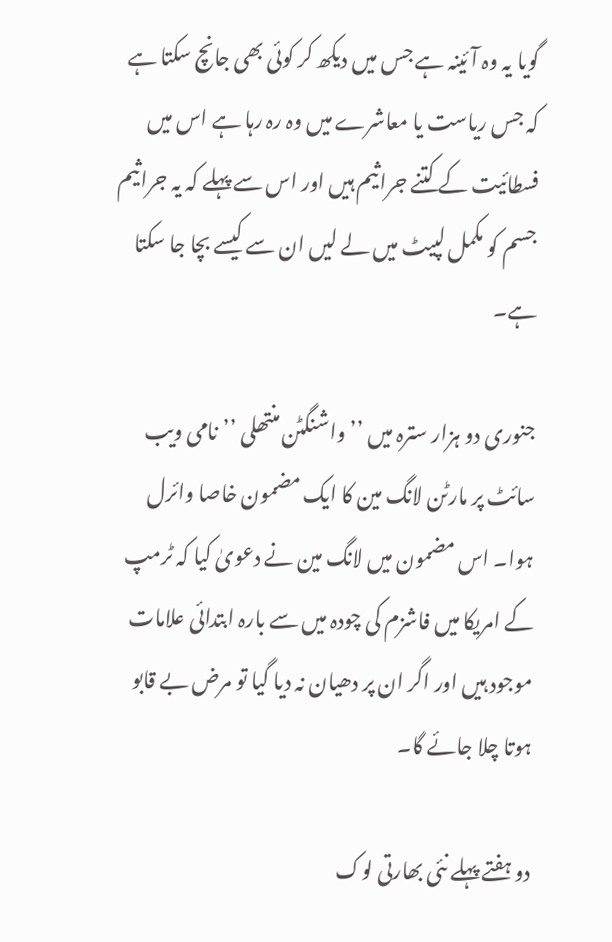گویا یہ وہ آئینہ ہے جس میں دیکھ کر کوئی بھی جانچ سکتا ہے کہ جس ریاست یا معاشرے میں وہ رہ رہا ہے اس میں فسطائیت کے کتنے جراثیم ہیں اور اس سے پہلے کہ یہ جراثیم جسم کو مکمل لپیٹ میں لے لیں ان سے کیسے بچا جا سکتا ہے۔

جنوری دو ہزار سترہ میں ’’ واشنگٹن منتھلی ’’نامی ویب سائٹ پر مارٹن لانگ مین کا ایک مضمون خاصا وائرل ہوا۔ اس مضمون میں لانگ مین نے دعویٰ کیا کہ ٹرمپ کے امریکا میں فاشزم کی چودہ میں سے بارہ ابتدائی علامات موجود ہیں اور اگر ان پر دھیان نہ دیا گیا تو مرض بے قابو ہوتا چلا جائے گا۔

دو ہفتے پہلے نئی بھارتی لوک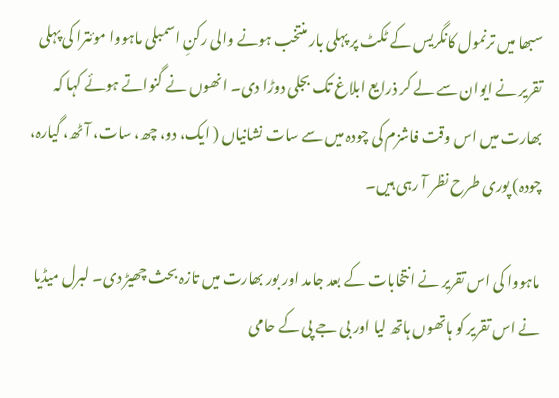سبھا میں ترنمول کانگریس کے ٹکٹ پر پہلی بار منتخب ہونے والی رکنِ اسمبلی ماہووا موئترا کی پہلی تقریر نے ایوان سے لے کر ذرایع ابلاغ تک بجلی دوڑا دی۔ انھوں نے گنواتے ہوئے کہا کہ بھارت میں اس وقت فاشزم کی چودہ میں سے سات نشانیاں ( ایک، دو، چھ، سات، آٹھ، گیارہ، چودہ) پوری طرح نظر آ رہی ہیں۔

ماہووا کی اس تقریر نے انتخابات کے بعد جامد اور بور بھارت میں تازہ بحث چھیڑ دی۔ لبرل میڈیا نے اس تقریر کو ہاتھوں ہاتھ لیا اور بی جے پی کے حامی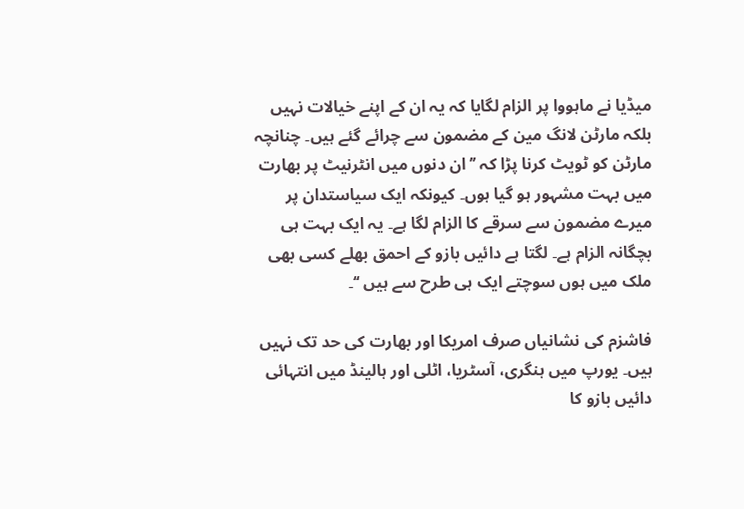میڈیا نے ماہووا پر الزام لگایا کہ یہ ان کے اپنے خیالات نہیں بلکہ مارٹن لانگ مین کے مضمون سے چرائے گئے ہیں۔ چنانچہ مارٹن کو ٹویٹ کرنا پڑا کہ ’’ ان دنوں میں انٹرنیٹ پر بھارت میں بہت مشہور ہو گیا ہوں۔ کیونکہ ایک سیاستدان پر میرے مضمون سے سرقے کا الزام لگا ہے۔ یہ ایک بہت ہی بچگانہ الزام ہے۔ لگتا ہے دائیں بازو کے احمق بھلے کسی بھی ملک میں ہوں سوچتے ایک ہی طرح سے ہیں ‘‘۔

فاشزم کی نشانیاں صرف امریکا اور بھارت کی حد تک نہیں ہیں۔ یورپ میں ہنگری، آسٹریا، اٹلی اور ہالینڈ میں انتہائی دائیں بازو کا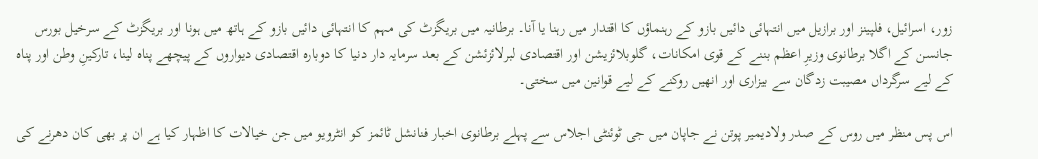زور، اسرائیل، فلپینز اور برازیل میں انتہائی دائیں بازو کے رہنماؤں کا اقتدار میں رہنا یا آنا۔ برطانیہ میں بریگزٹ کی مہم کا انتہائی دائیں بازو کے ہاتھ میں ہونا اور بریگزٹ کے سرخیل بورس جانسن کے اگلا برطانوی وزیرِ اعظم بننے کے قوی امکانات، گلوبلائزیشن اور اقتصادی لبرلائزئشن کے بعد سرمایہ دار دنیا کا دوبارہ اقتصادی دیواروں کے پیچھے پناہ لینا، تارکینِ وطن اور پناہ کے لیے سرگرداں مصیبت زدگان سے بیزاری اور انھیں روکنے کے لیے قوانین میں سختی۔

اس پس منظر میں روس کے صدر ولادیمیر پوتن نے جاپان میں جی ٹوئنٹی اجلاس سے پہلے برطانوی اخبار فنانشل ٹائمز کو انٹرویو میں جن خیالات کا اظہار کیا ہے ان پر بھی کان دھرنے کی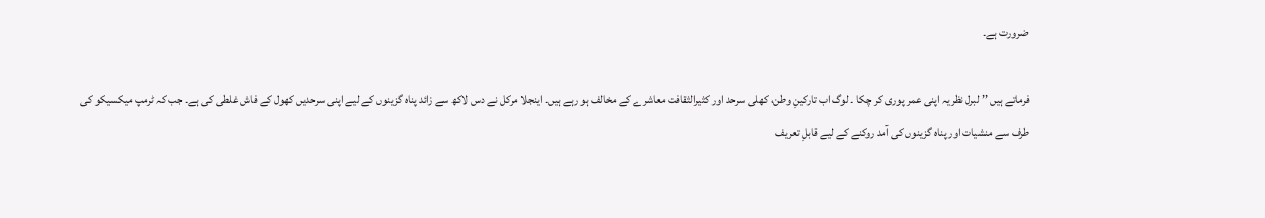ضرورت ہے۔

فرماتے ہیں ’’ لبرل نظریہ اپنی عمر پوری کر چکا ۔ لوگ اب تارکینِ وطن، کھلی سرحد اور کثیرالثقافت معاشرے کے مخالف ہو رہے ہیں۔ اینجلا مرکل نے دس لاکھ سے زائد پناہ گزینوں کے لیے اپنی سرحدیں کھول کے فاش غلطی کی ہے۔ جب کہ ٹرمپ میکسیکو کی طرف سے منشیات اور پناہ گزینوں کی آمد روکنے کے لیے قابلِ تعریف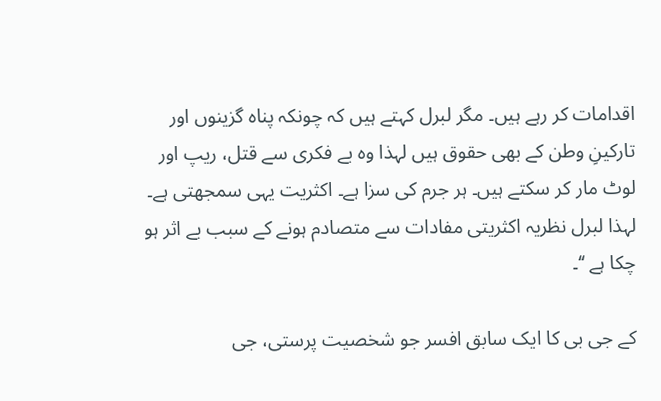اقدامات کر رہے ہیں۔ مگر لبرل کہتے ہیں کہ چونکہ پناہ گزینوں اور تارکینِ وطن کے بھی حقوق ہیں لہذا وہ بے فکری سے قتل، ریپ اور لوٹ مار کر سکتے ہیں۔ ہر جرم کی سزا ہے۔ اکثریت یہی سمجھتی ہے۔ لہذا لبرل نظریہ اکثریتی مفادات سے متصادم ہونے کے سبب بے اثر ہو چکا ہے ‘‘۔

کے جی بی کا ایک سابق افسر جو شخصیت پرستی، جی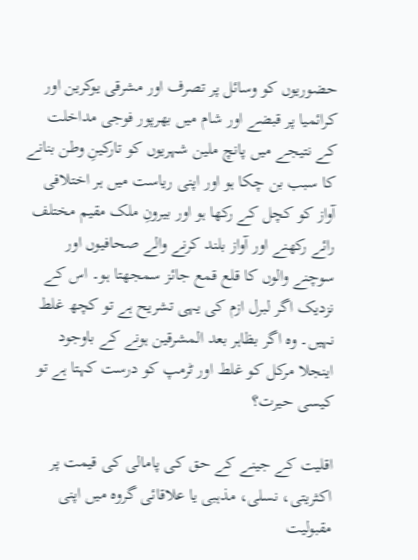حضوریوں کو وسائل پر تصرف اور مشرقی یوکرین اور کرائمیا پر قبضے اور شام میں بھرپور فوجی مداخلت کے نتیجے میں پانچ ملین شہریوں کو تارکینِ وطن بنانے کا سبب بن چکا ہو اور اپنی ریاست میں ہر اختلافی آواز کو کچل کے رکھا ہو اور بیرونِ ملک مقیم مختلف رائے رکھنے اور آواز بلند کرنے والے صحافیوں اور سوچنے والوں کا قلع قمع جائز سمجھتا ہو۔ اس کے نزدیک اگر لبرل ازم کی یہی تشریح ہے تو کچھ غلط نہیں۔ وہ اگر بظاہر بعد المشرقین ہونے کے باوجود اینجلا مرکل کو غلط اور ٹرمپ کو درست کہتا ہے تو کیسی حیرت؟

اقلیت کے جینے کے حق کی پامالی کی قیمت پر اکثریتی، نسلی، مذہبی یا علاقائی گروہ میں اپنی مقبولیت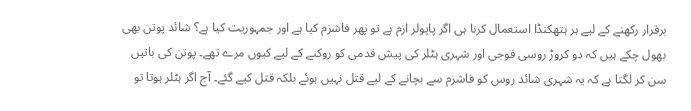برقرار رکھنے کے لیے ہر ہتھکنڈا استعمال کرنا ہی اگر پاپولر ازم ہے تو پھر فاشزم کیا ہے اور جمہوریت کیا ہے؟ شائد پوتن بھی بھول چکے ہیں کہ دو کروڑ روسی فوجی اور شہری ہٹلر کی پیش قدمی کو روکنے کے لیے کیوں مرے تھے۔ پوتن کی باتیں سن کر لگتا ہے کہ یہ شہری شائد روس کو فاشزم سے بچانے کے لیے قتل نہیں ہوئے بلکہ قتل کیے گئے۔ آج اگر ہٹلر ہوتا تو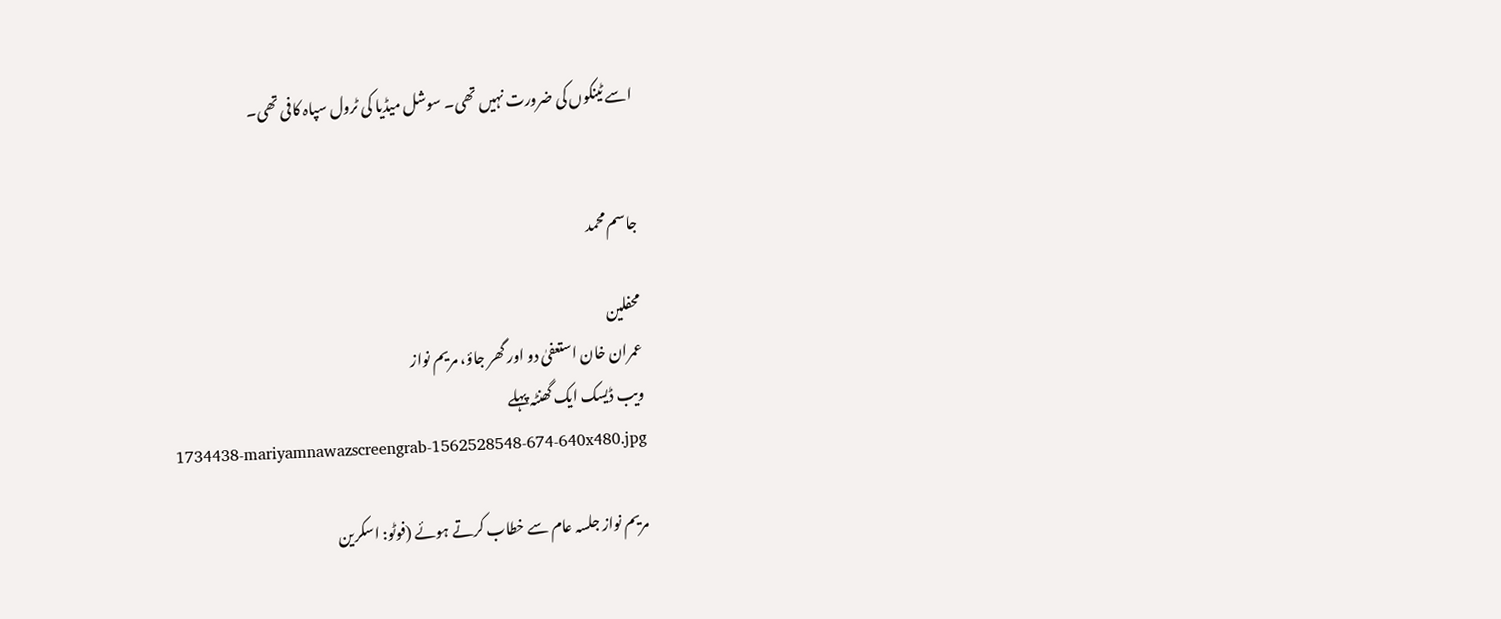اسے ٹینکوں کی ضرورت نہیں تھی۔ سوشل میڈیا کی ٹرول سپاہ کافی تھی۔


جاسم محمد

محفلین
عمران خان استعفیٰ دو اور گھر جاؤ، مریم نواز
ویب ڈیسک ایک گھنٹہ پہلے
1734438-mariyamnawazscreengrab-1562528548-674-640x480.jpg

مریم نواز جلسہ عام سے خطاب کرتے ہوئے (فوٹو: اسکرین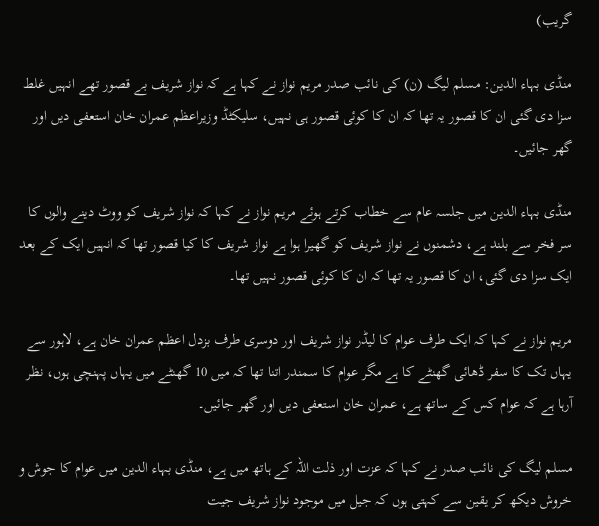گریب)

منڈی بہاء الدین: مسلم لیگ (ن) کی نائب صدر مریم نواز نے کہا ہے کہ نواز شریف بے قصور تھے انہیں غلط سزا دی گئی ان کا قصور یہ تھا کہ ان کا کوئی قصور ہی نہیں، سلیکٹڈ وزیراعظم عمران خان استعفی دیں اور گھر جائیں۔

منڈی بہاء الدین میں جلسہ عام سے خطاب کرتے ہوئے مریم نواز نے کہا کہ نواز شریف کو ووٹ دینے والوں کا سر فخر سے بلند ہے، دشمنوں نے نواز شریف کو گھیرا ہوا ہے نواز شریف کا کیا قصور تھا کہ انہیں ایک کے بعد ایک سزا دی گئی، ان کا قصور یہ تھا کہ ان کا کوئی قصور نہیں تھا۔

مریم نواز نے کہا کہ ایک طرف عوام کا لیڈر نواز شریف اور دوسری طرف بزدل اعظم عمران خان ہے، لاہور سے یہاں تک کا سفر ڈھائی گھنٹے کا ہے مگر عوام کا سمندر اتنا تھا کہ میں 10 گھنٹے میں یہاں پہنچی ہوں، نظر آرہا ہے کہ عوام کس کے ساتھ ہے، عمران خان استعفی دیں اور گھر جائیں۔

مسلم لیگ کی نائب صدر نے کہا کہ عزت اور ذلت اللہ کے ہاتھ میں ہے، منڈی بہاء الدین میں عوام کا جوش و خروش دیکھ کر یقین سے کہتی ہوں کہ جیل میں موجود نواز شریف جیت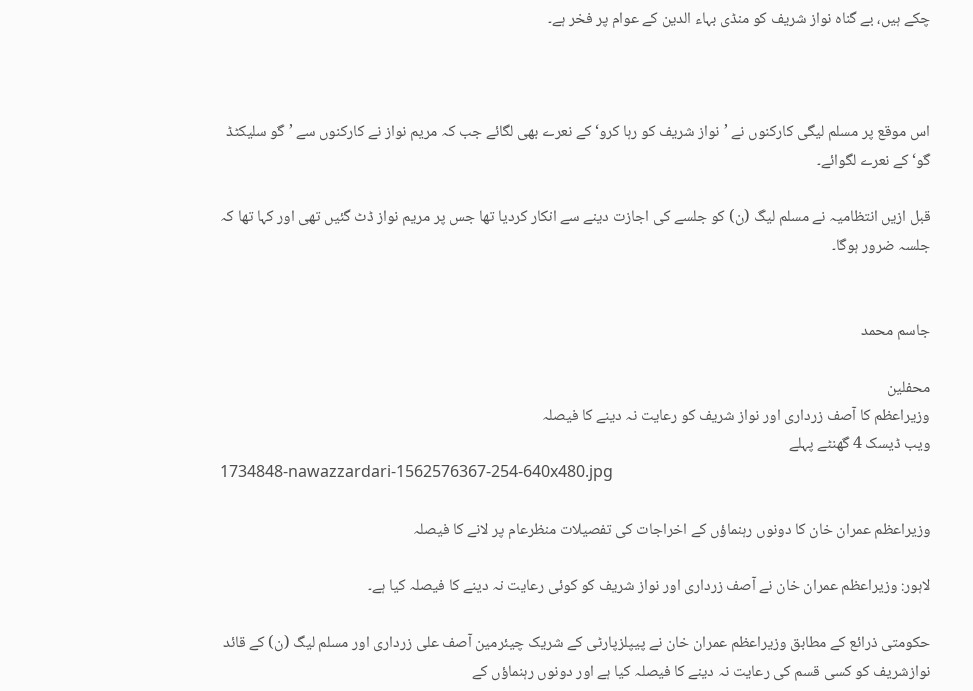چکے ہیں، بے گناہ نواز شریف کو منڈی بہاء الدین کے عوام پر فخر ہے۔



اس موقع پر مسلم لیگی کارکنوں نے ’نواز شریف کو رہا کرو‘ کے نعرے بھی لگائے جب کہ مریم نواز نے کارکنوں سے ’گو سلیکٹڈ گو‘ کے نعرے لگوائے۔

قبل ازیں انتظامیہ نے مسلم لیگ (ن) کو جلسے کی اجازت دینے سے انکار کردیا تھا جس پر مریم نواز ڈٹ گئیں تھی اور کہا تھا کہ جلسہ ضرور ہوگا۔


جاسم محمد

محفلین
وزیراعظم کا آصف زرداری اور نواز شریف کو رعایت نہ دینے کا فیصلہ
ویب ڈیسک 4 گھنٹے پہلے
1734848-nawazzardari-1562576367-254-640x480.jpg

وزیراعظم عمران خان کا دونوں رہنماؤں کے اخراجات کی تفصیلات منظرعام پر لانے کا فیصلہ

لاہور: وزیراعظم عمران خان نے آصف زرداری اور نواز شریف کو کوئی رعایت نہ دینے کا فیصلہ کیا ہے۔

حکومتی ذرائع کے مطابق وزیراعظم عمران خان نے پیپلزپارٹی کے شریک چیئرمین آصف علی زرداری اور مسلم لیگ (ن) کے قائد نوازشریف کو کسی قسم کی رعایت نہ دینے کا فیصلہ کیا ہے اور دونوں رہنماؤں کے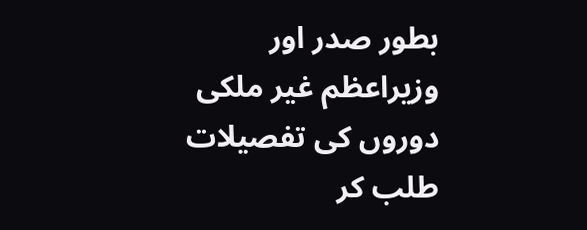بطور صدر اور وزیراعظم غیر ملکی دوروں کی تفصیلات طلب کر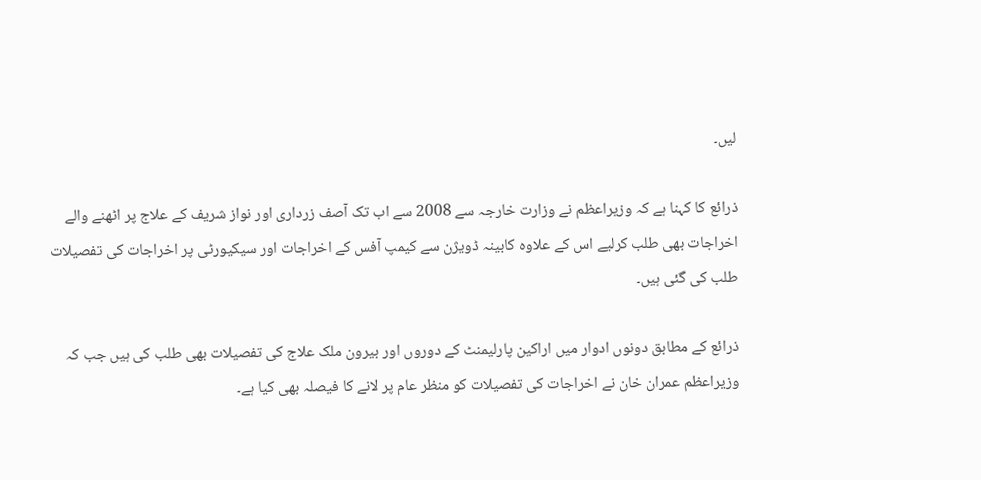لیں۔

ذرائع کا کہنا ہے کہ وزیراعظم نے وزارت خارجہ سے 2008 سے اب تک آصف زرداری اور نواز شریف کے علاج پر اٹھنے والے اخراجات بھی طلب کرلیے اس کے علاوہ کابینہ ڈویژن سے کیمپ آفس کے اخراجات اور سیکیورٹی پر اخراجات کی تفصیلات طلب کی گئی ہیں۔

ذرائع کے مطابق دونوں ادوار میں اراکین پارلیمنٹ کے دوروں اور بیرون ملک علاج کی تفصیلات بھی طلب کی ہیں جب کہ وزیراعظم عمران خان نے اخراجات کی تفصیلات کو منظر عام پر لانے کا فیصلہ بھی کیا ہے۔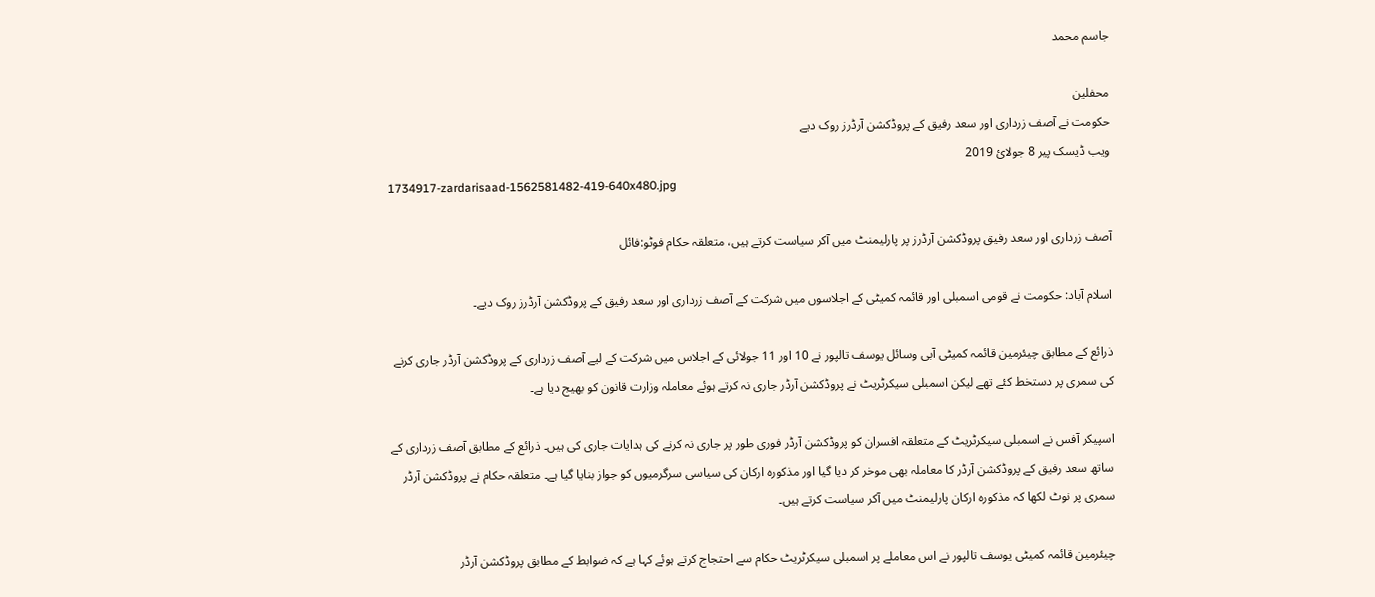جاسم محمد

محفلین
حکومت نے آصف زرداری اور سعد رفیق کے پروڈکشن آرڈرز روک دیے
ویب ڈیسک پير 8 جولائ 2019
1734917-zardarisaad-1562581482-419-640x480.jpg

آصف زرداری اور سعد رفیق پروڈکشن آرڈرز پر پارلیمنٹ میں آکر سیاست کرتے ہیں، متعلقہ حکام فوٹو:فائل

اسلام آباد: حکومت نے قومی اسمبلی اور قائمہ کمیٹی کے اجلاسوں میں شرکت کے آصف زرداری اور سعد رفیق کے پروڈکشن آرڈرز روک دیے۔

ذرائع کے مطابق چیئرمین قائمہ کمیٹی آبی وسائل یوسف تالپور نے 10 اور 11 جولائی کے اجلاس میں شرکت کے لیے آصف زرداری کے پروڈکشن آرڈر جاری کرنے کی سمری پر دستخط کئے تھے لیکن اسمبلی سیکرٹریٹ نے پروڈکشن آرڈر جاری نہ کرتے ہوئے معاملہ وزارت قانون کو بھیج دیا ہے۔

اسپیکر آفس نے اسمبلی سیکرٹریٹ کے متعلقہ افسران کو پروڈکشن آرڈر فوری طور پر جاری نہ کرنے کی ہدایات جاری کی ہیں۔ ذرائع کے مطابق آصف زرداری کے ساتھ سعد رفیق کے پروڈکشن آرڈر کا معاملہ بھی موخر کر دیا گیا اور مذکورہ ارکان کی سیاسی سرگرمیوں کو جواز بنایا گیا ہے۔ متعلقہ حکام نے پروڈکشن آرڈر سمری پر نوٹ لکھا کہ مذکورہ ارکان پارلیمنٹ میں آکر سیاست کرتے ہیں۔

چیئرمین قائمہ کمیٹی یوسف تالپور نے اس معاملے پر اسمبلی سیکرٹریٹ حکام سے احتجاج کرتے ہوئے کہا ہے کہ ضوابط کے مطابق پروڈکشن آرڈر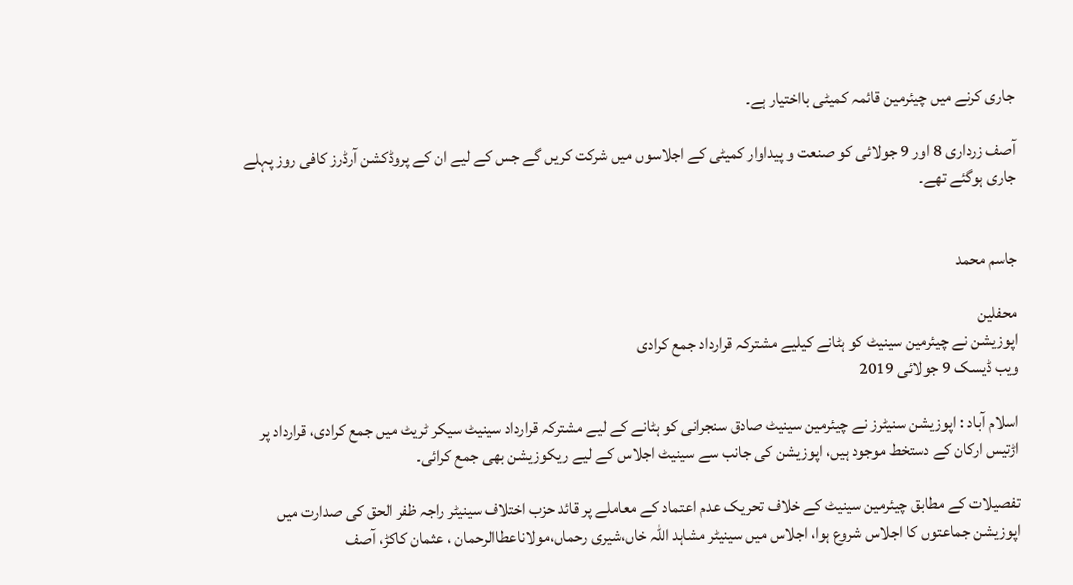جاری کرنے میں چیئرمین قائمہ کمیٹی بااختیار ہے۔

آصف زرداری 8 اور 9 جولائی کو صنعت و پیداوار کمیٹی کے اجلاسوں میں شرکت کریں گے جس کے لیے ان کے پروڈکشن آرڈرز کافی روز پہلے جاری ہوگئے تھے۔


جاسم محمد

محفلین
اپوزیشن نے چیئرمین سینیٹ کو ہٹانے کیلیے مشترکہ قرارداد جمع کرادی
ویب ڈیسک 9 جولائی 2019

اسلام آباد : اپوزیشن سنیٹرز نے چیئرمین سینیٹ صادق سنجرانی کو ہٹانے کے لیے مشترکہ قرارداد سینیٹ سیکر ٹریٹ میں جمع کرادی، قرارداد پر اڑتیس ارکان کے دستخط موجود ہیں، اپوزیشن کی جانب سے سینیٹ اجلاس کے لیے ریکوزیشن بھی جمع کرائی۔

تفصیلات کے مطابق چیئرمین سینیٹ کے خلاف تحریک عدم اعتماد کے معاملے پر قائد حزب اختلاف سینیٹر راجہ ظفر الحق کی صدارت میں اپوزیشن جماعتوں کا اجلاس شروع ہوا، اجلاس میں سینیٹر مشاہد اللہ خاں،شیری رحماں،مولاناعطاالرحمان ، عثمان کاکڑ، آصف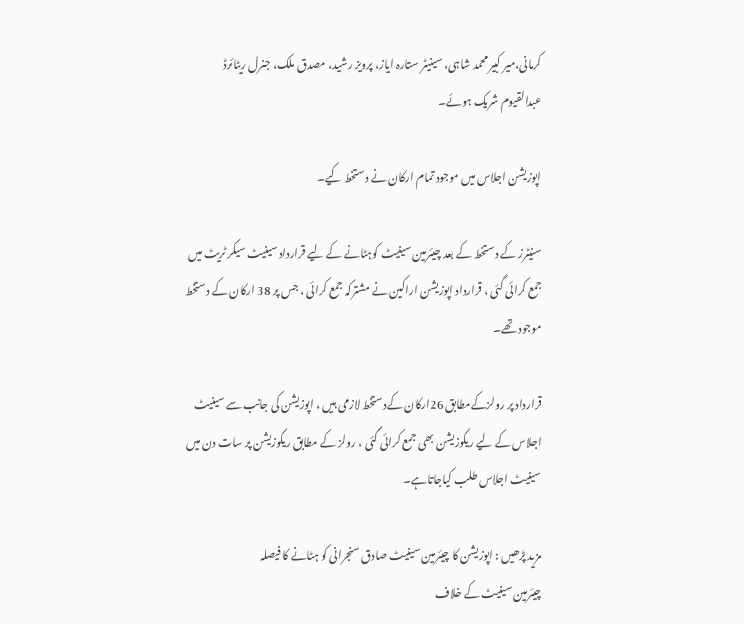کرمانی،میر کبیر محمد شاہی، سینیٹر ستارہ ایاز، پرویز رشید، مصدق ملک، جنرل ریٹائرڈ عبدالقیوم شریک ہوئے۔

اپوزیشن اجلاس میں موجود تمام ارکان نے دستخط کیے۔

سنیٹرز کے دستخط کے بعد چیئرمین سینیٹ کوہٹانے کے لیے قرارداد سینیٹ سیکر ٹریٹ میں جمع کرائی گئی ، قرارداد اپوزیشن اراکین نے مشترکہ جمع کرائی ، جس پر 38 ارکان کے دستخط موجود تھے۔

قرارداد پر رولزکےمطابق 26ارکان کےدستخط لازمی ہیں ، اپوزیشن کی جانب سے سینیٹ اجلاس کے لیے ریکوزیشن بھی جمع کرائی گئی ، رولز کے مطابق ریکوزیشن پر سات دن میں سینیٹ اجلاس طلب کیاجاتاہے۔

مزید پڑھیں : اپوزیشن کا چیئرمین سینیٹ صادق سنجرانی کو ہٹانے کا فیصلہ
چیئرمین سینیٹ کے خلاف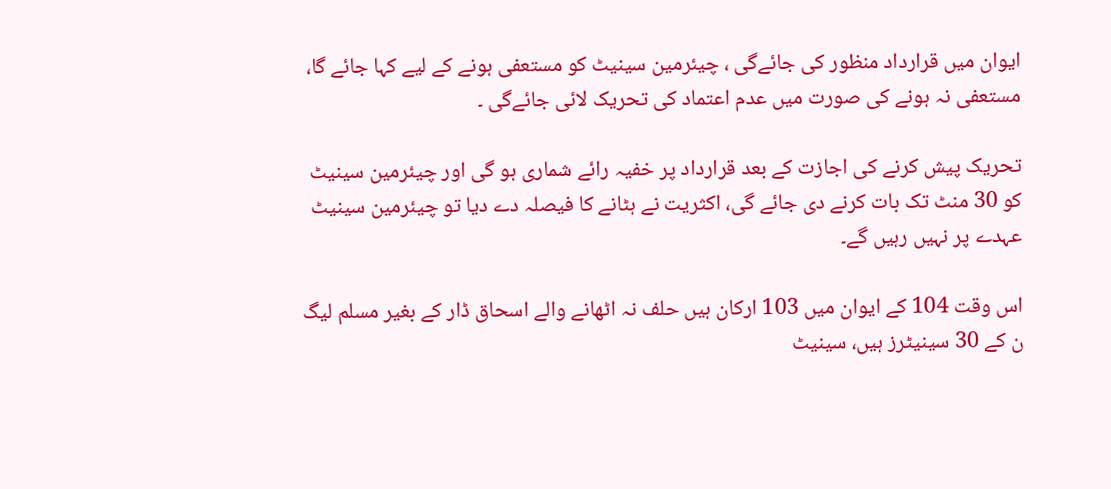ایوان میں قرارداد منظور کی جائےگی ، چیئرمین سینیٹ کو مستعفی ہونے کے لیے کہا جائے گا، مستعفی نہ ہونے کی صورت میں عدم اعتماد کی تحریک لائی جائےگی ۔

تحریک پیش کرنے کی اجازت کے بعد قرارداد پر خفیہ رائے شماری ہو گی اور چیئرمین سینیٹ کو 30 منٹ تک بات کرنے دی جائے گی، اکثریت نے ہٹانے کا فیصلہ دے دیا تو چیئرمین سینیٹ عہدے پر نہیں رہیں گے۔

اس وقت 104 کے ایوان میں 103 ارکان ہیں حلف نہ اٹھانے والے اسحاق ڈار کے بغیر مسلم لیگ ن کے 30 سینیٹرز ہیں، سینیٹ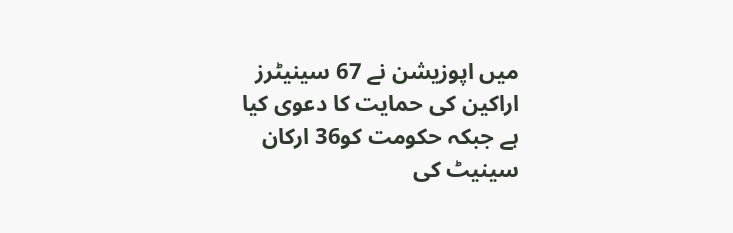میں اپوزیشن نے 67 سینیٹرز اراکین کی حمایت کا دعوی کیا ہے جبکہ حکومت کو36 ارکان سینیٹ کی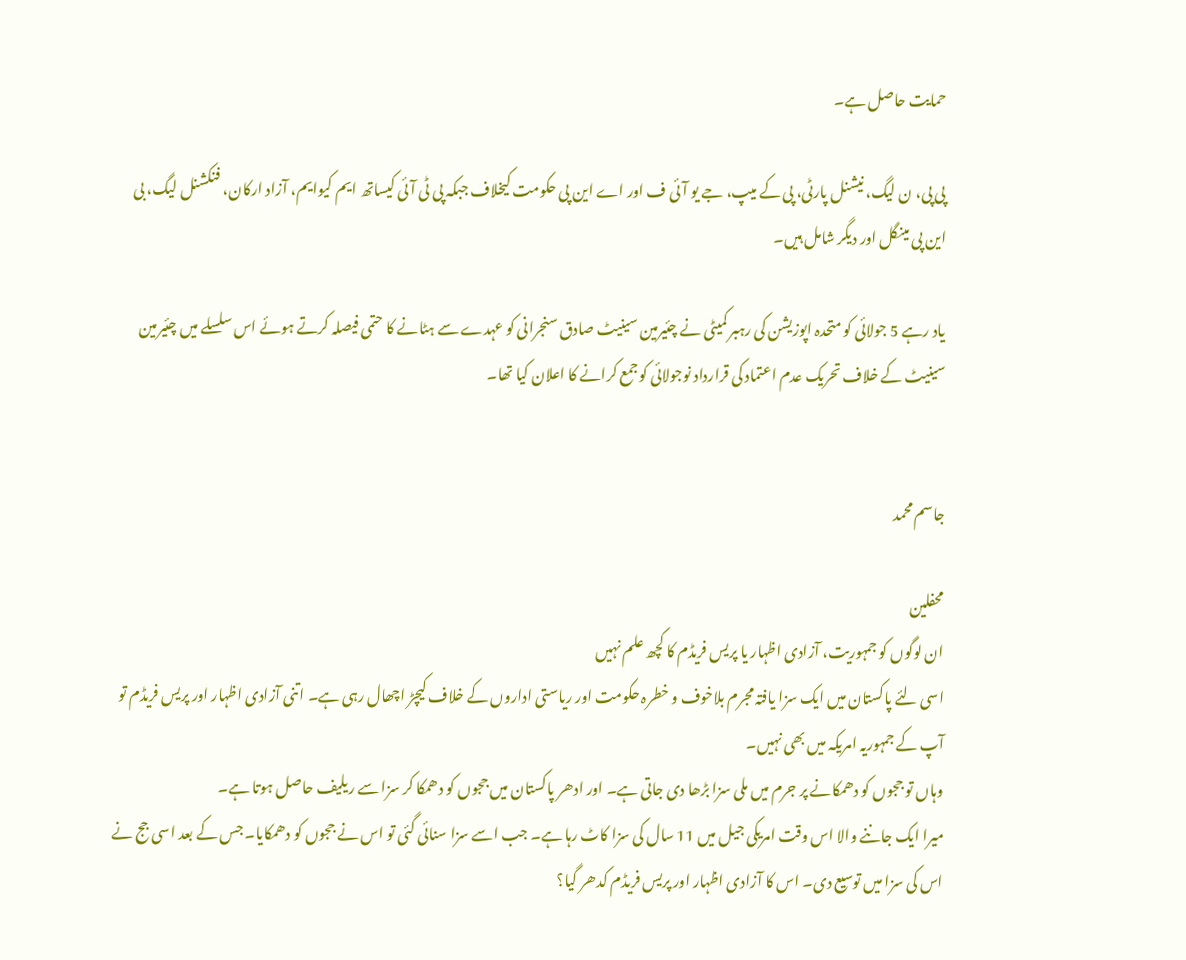حمایت حاصل ہے۔

پی پی، ن لیگ، نیشنل پارٹی، پی کے میپ، جے یو آئی ف اور اے این پی حکومت کیخلاف جبکہ پی ٹی آئی کیساتھ ایم کیوایم، آزاد ارکان، فنکشنل لیگ، بی این پی مینگل اور دیگر شامل ہیں۔

یاد رہے 5 جولائی کو متحدہ اپوزیشن کی رہبر کمیٹی نے چئیرمین سینیٹ صادق سنجرانی کو عہدے سے ہٹانے کا حتمی فیصلہ کرتے ہوئے اس سلسلے میں چئیرمین سینیٹ کے خلاف تحریک عدم اعتماد کی قرارداد نوجولائی کوجمع کرانے کا اعلان کیا تھا۔


جاسم محمد

محفلین
ان لوگوں کو جمہوریت، آزادی اظہار یا پریس فریڈم کا کچھ علم نہیں
اسی لئے پاکستان میں ایک سزا یافتہ مجرم بلاخوف و خطرہ حکومت اور ریاستی اداروں کے خلاف کیچڑ اچھال رہی ہے۔ اتنی آزادی اظہار اور پریس فریڈم تو آپ کے جمہوریہ امریکہ میں بھی نہیں۔
وہاں تو ججوں کو دھمکانے پر جرم میں ملی سزا بڑھا دی جاتی ہے۔ اور ادھر پاکستان میں ججوں کو دھمکا کر سزا سے ریلیف حاصل ہوتا ہے۔
میرا ایک جاننے والا اس وقت امریکی جیل میں 11 سال کی سزا کاٹ رہا ہے۔ جب اسے سزا سنائی گئی تو اس نے ججوں کو دھمکایا۔ جس کے بعد اسی جج نے اس کی سزا میں توسیع دی۔ اس کا آزادی اظہار اور پریس فریڈم کدھر گیا؟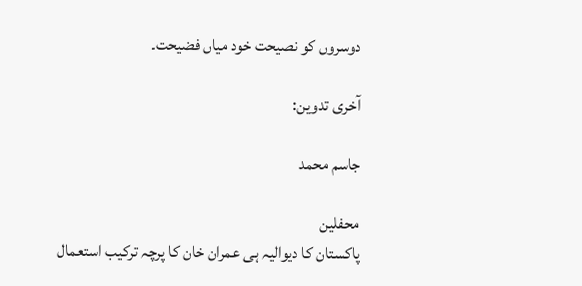دوسروں کو نصیحت خود میاں فضیحت۔

آخری تدوین:

جاسم محمد

محفلین
پاکستان کا دیوالیہ ہی عمران خان کا پرچہ ترکیب استعمال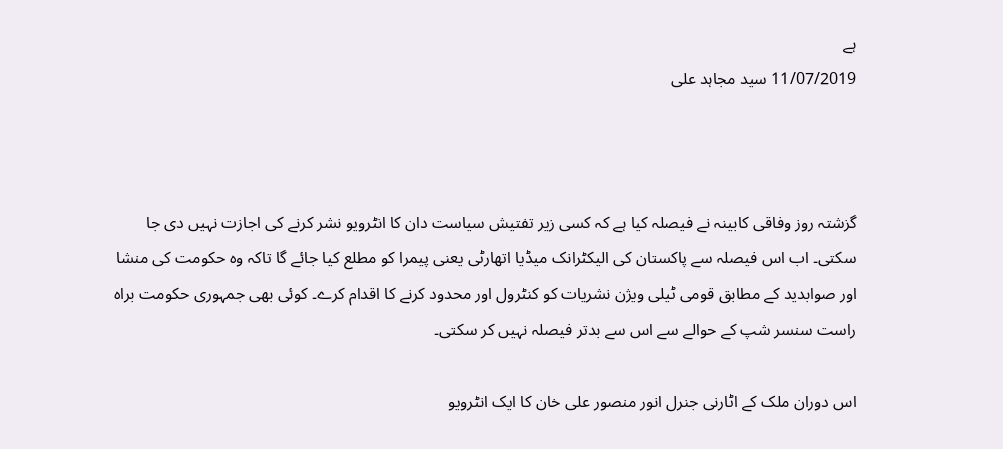ہے
11/07/2019 سید مجاہد علی



گزشتہ روز وفاقی کابینہ نے فیصلہ کیا ہے کہ کسی زیر تفتیش سیاست دان کا انٹرویو نشر کرنے کی اجازت نہیں دی جا سکتی۔ اب اس فیصلہ سے پاکستان کی الیکٹرانک میڈیا اتھارٹی یعنی پیمرا کو مطلع کیا جائے گا تاکہ وہ حکومت کی منشا اور صوابدید کے مطابق قومی ٹیلی ویژن نشریات کو کنٹرول اور محدود کرنے کا اقدام کرے۔ کوئی بھی جمہوری حکومت براہ راست سنسر شپ کے حوالے سے اس سے بدتر فیصلہ نہیں کر سکتی۔

اس دوران ملک کے اٹارنی جنرل انور منصور علی خان کا ایک انٹرویو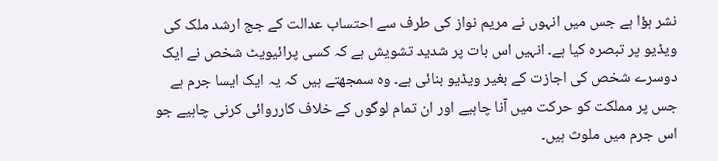نشر ہؤا ہے جس میں انہوں نے مریم نواز کی طرف سے احتساب عدالت کے جج ارشد ملک کی ویڈیو پر تبصرہ کیا ہے۔ انہیں اس بات پر شدید تشویش ہے کہ کسی پرائیویٹ شخص نے ایک دوسرے شخص کی اجازت کے بغیر ویڈیو بنائی ہے۔ وہ سمجھتے ہیں کہ یہ ایک ایسا جرم ہے جس پر مملکت کو حرکت میں آنا چاہیے اور ان تمام لوگوں کے خلاف کارروائی کرنی چاہیے جو اس جرم میں ملوث ہیں۔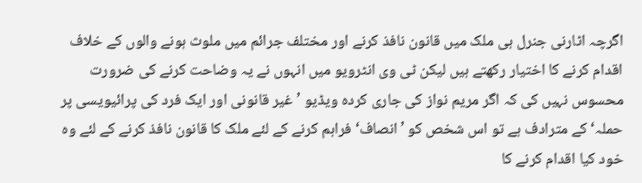اگرچہ اٹارنی جنرل ہی ملک میں قانون نافذ کرنے اور مختلف جرائم میں ملوث ہونے والوں کے خلاف اقدام کرنے کا اختیار رکھتے ہیں لیکن ٹی وی انٹرویو میں انہوں نے یہ وضاحت کرنے کی ضرورت محسوس نہیں کی کہ اگر مریم نواز کی جاری کردہ ویڈیو ’غیر قانونی اور ایک فرد کی پرائیویسی پر حملہ‘ کے مترادف ہے تو اس شخص کو ’انصاف‘ فراہم کرنے کے لئے ملک کا قانون نافذ کرنے کے لئے وہ خود کیا اقدام کرنے کا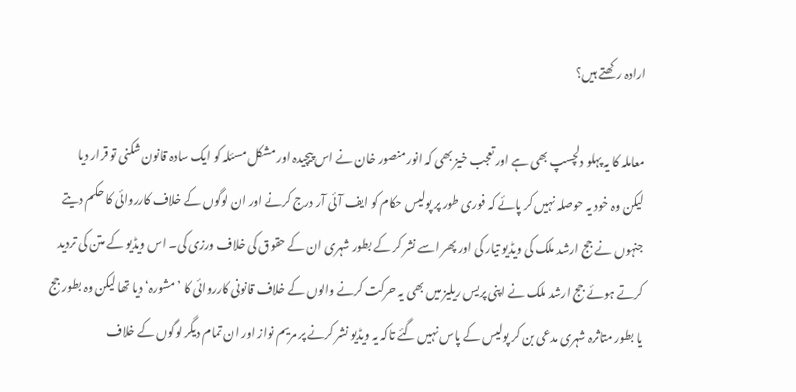ارادہ رکھتے ہیں؟

معاملہ کا یہ پہلو دلچسپ بھی ہے اور تعجب خیز بھی کہ انور منصور خان نے اس پیچیدہ اور مشکل مسئلہ کو ایک سادہ قانون شکنی تو قرار دیا لیکن وہ خود یہ حوصلہ نہیں کر پائے کہ فوری طور پر پولیس حکام کو ایف آئی آر درج کرنے اور ان لوگوں کے خلاف کارروائی کا حکم دیتے جنہوں نے جج ارشد ملک کی ویڈیو تیار کی اور پھر اسے نشر کر کے بطور شہری ان کے حقوق کی خلاف ورزی کی۔ اس ویڈیو کے متن کی تردید کرتے ہوئے جج ارشد ملک نے اپنی پریس ریلیز میں بھی یہ حرکت کرنے والوں کے خلاف قانونی کارروائی کا ’مشورہ‘ دیا تھا لیکن وہ بطور جج یا بطور متاثرہ شہری مدعی بن کر پولیس کے پاس نہیں گئے تاکہ یہ ویڈیو نشر کرنے پر مریم نواز اور ان تمام دیگر لوگوں کے خلاف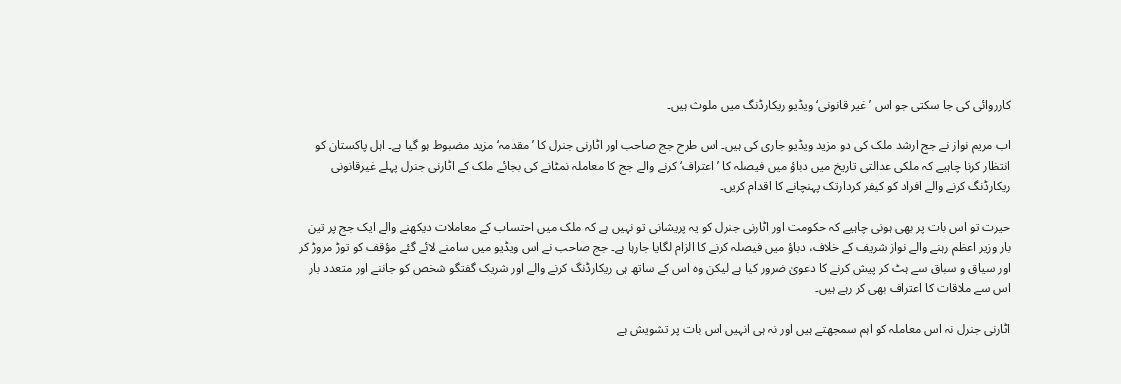کارروائی کی جا سکتی جو اس ’غیر قانونی‘ ویڈیو ریکارڈنگ میں ملوث ہیں۔

اب مریم نواز نے جج ارشد ملک کی دو مزید ویڈیو جاری کی ہیں۔ اس طرح جج صاحب اور اٹارنی جنرل کا ’مقدمہ‘ مزید مضبوط ہو گیا ہے۔ اہل پاکستان کو انتظار کرنا چاہیے کہ ملکی عدالتی تاریخ میں دباؤ میں فیصلہ کا ’اعتراف‘ کرنے والے جج کا معاملہ نمٹانے کی بجائے ملک کے اٹارنی جنرل پہلے غیرقانونی ریکارڈنگ کرنے والے افراد کو کیفر کردارتک پہنچانے کا اقدام کریں۔

حیرت تو اس بات پر بھی ہونی چاہیے کہ حکومت اور اٹارنی جنرل کو یہ پریشانی تو نہیں ہے کہ ملک میں احتساب کے معاملات دیکھنے والے ایک جج پر تین بار وزیر اعظم رہنے والے نواز شریف کے خلاف، دباؤ میں فیصلہ کرنے کا الزام لگایا جارہا ہے۔ جج صاحب نے اس ویڈیو میں سامنے لائے گئے مؤقف کو توڑ مروڑ کر اور سیاق و سباق سے ہٹ کر پیش کرنے کا دعویٰ ضرور کیا ہے لیکن وہ اس کے ساتھ ہی ریکارڈنگ کرنے والے اور شریک گفتگو شخص کو جاننے اور متعدد بار اس سے ملاقات کا اعتراف بھی کر رہے ہیں۔

اٹارنی جنرل نہ اس معاملہ کو اہم سمجھتے ہیں اور نہ ہی انہیں اس بات پر تشویش ہے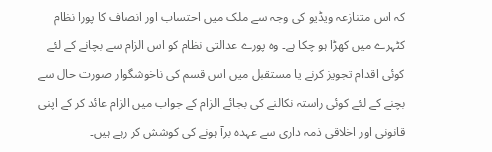کہ اس متنازعہ ویڈیو کی وجہ سے ملک میں احتساب اور انصاف کا پورا نظام کٹہرے میں کھڑا ہو چکا ہے۔ وہ پورے عدالتی نظام کو اس الزام سے بچانے کے لئے کوئی اقدام تجویز کرنے یا مستقبل میں اس قسم کی ناخوشگوار صورت حال سے بچنے کے لئے کوئی راستہ نکالنے کی بجائے الزام کے جواب میں الزام عائد کر کے اپنی قانونی اور اخلاقی ذمہ داری سے عہدہ برآ ہونے کی کوشش کر رہے ہیں۔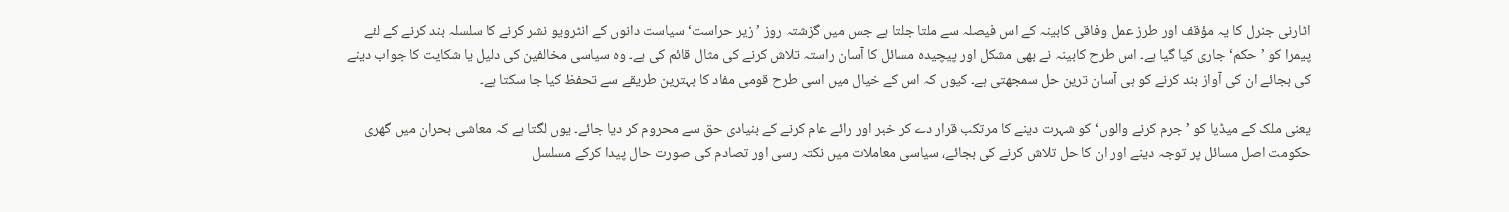اٹارنی جنرل کا یہ مؤقف اور طرز عمل وفاقی کابینہ کے اس فیصلہ سے ملتا جلتا ہے جس میں گزشتہ روز ’زیر حراست‘ سیاست دانوں کے انٹرویو نشر کرنے کا سلسلہ بند کرنے کے لئے پیمرا کو ’حکم‘ جاری کیا گیا ہے۔ اس طرح کابینہ نے بھی مشکل اور پیچیدہ مسائل کا آسان راستہ تلاش کرنے کی مثال قائم کی ہے۔ وہ سیاسی مخالفین کی دلیل یا شکایت کا جواب دینے کی بجائے ان کی آواز بند کرنے کو ہی آسان ترین حل سمجھتی ہے۔ کیوں کہ اس کے خیال میں اسی طرح قومی مفاد کا بہترین طریقے سے تحفظ کیا جا سکتا ہے۔

یعنی ملک کے میڈیا کو ’جرم کرنے والوں‘ کو شہرت دینے کا مرتکب قرار دے کر خبر اور رائے عام کرنے کے بنیادی حق سے محروم کر دیا جائے۔ یوں لگتا ہے کہ معاشی بحران میں گھری حکومت اصل مسائل پر توجہ دینے اور ان کا حل تلاش کرنے کی بجائے، سیاسی معاملات میں نکتہ رسی اور تصادم کی صورت حال پیدا کرکے مسلسل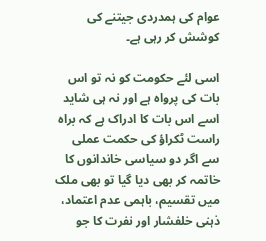عوام کی ہمدردی جیتنے کی کوشش کر رہی ہے۔

اسی لئے حکومت کو نہ تو اس بات کی پرواہ ہے اور نہ ہی شاید اسے اس بات کا ادراک ہے کہ براہ راست ٹکراؤ کی حکمت عملی سے اگر دو سیاسی خاندانوں کا خاتمہ کر بھی دیا گیا تو بھی ملک میں تقسیم، باہمی عدم اعتماد، ذہنی خلفشار اور نفرت کا جو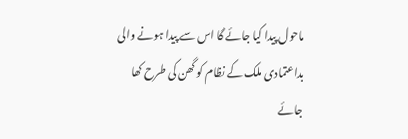ماحول پیدا کیا جائے گا اس سے پیدا ہونے والی بداعتمادی ملک کے نظام کو گھن کی طرح کھا جائے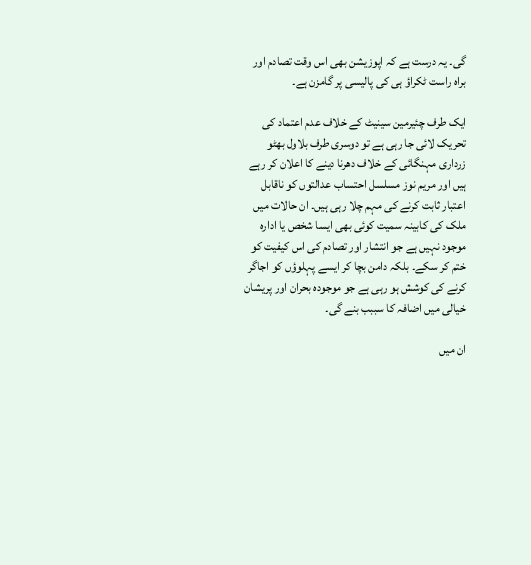گی۔ یہ درست ہے کہ اپوزیشن بھی اس وقت تصادم اور براہ راست ٹکراؤ ہی کی پالیسی پر گامزن ہے۔

ایک طرف چئیرمین سینیٹ کے خلاف عدم اعتماد کی تحریک لائی جا رہی ہے تو دوسری طرف بلاول بھٹو زرداری مہنگائی کے خلاف دھرنا دینے کا اعلان کر رہے ہیں اور مریم نوز مسلسل احتساب عدالتوں کو ناقابل اعتبار ثابت کرنے کی مہم چلا رہی ہیں۔ ان حالات میں ملک کی کابینہ سمیت کوئی بھی ایسا شخص یا ادارہ موجود نہیں ہے جو انتشار اور تصادم کی اس کیفیت کو ختم کر سکے۔ بلکہ دامن بچا کر ایسے پہلوؤں کو اجاگر کرنے کی کوشش ہو رہی ہے جو موجودہ بحران اور پریشان خیالی میں اضافہ کا سببب بنے گی۔

ان میں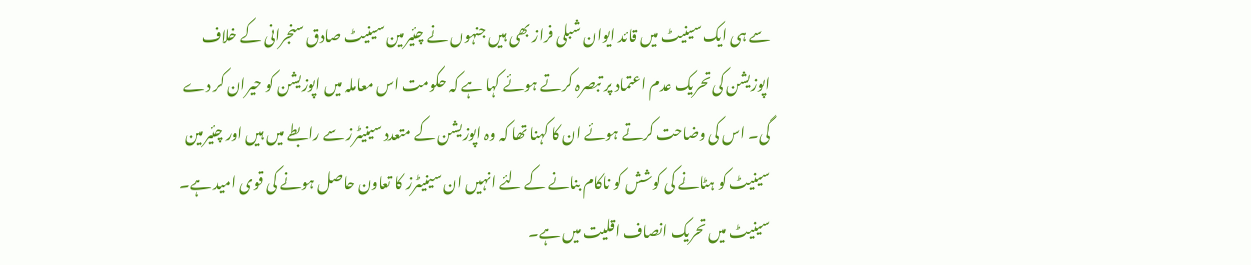سے ہی ایک سینیٹ میں قائد ایوان شبلی فراز بھی ہیں جنہوں نے چئیرمین سینیٹ صادق سنجرانی کے خلاف اپوزیشن کی تحریک عدم اعتماد پر تبصرہ کرتے ہوئے کہا ہے کہ حکومت اس معاملہ میں اپوزیشن کو حیران کر دے گی۔ اس کی وضاحت کرتے ہوئے ان کا کہنا تھا کہ وہ اپوزیشن کے متعدد سینیٹرز سے رابطے میں ہیں اور چئیرمین سینیٹ کو ہٹانے کی کوشش کو ناکام بنانے کے لئے انہیں ان سینیٹرز کا تعاون حاصل ہونے کی قوی امید ہے۔ سینیٹ میں تحریک انصاف اقلیت میں ہے۔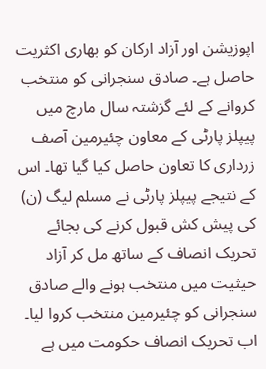اپوزیشن اور آزاد ارکان کو بھاری اکثریت حاصل ہے۔ صادق سنجرانی کو منتخب کروانے کے لئے گزشتہ سال مارچ میں پیپلز پارٹی کے معاون چئیرمین آصف زرداری کا تعاون حاصل کیا گیا تھا۔ اس کے نتیجے پیپلز پارٹی نے مسلم لیگ (ن) کی پیش کش قبول کرنے کی بجائے تحریک انصاف کے ساتھ مل کر آزاد حیثیت میں منتخب ہونے والے صادق سنجرانی کو چئیرمین منتخب کروا لیا۔ اب تحریک انصاف حکومت میں ہے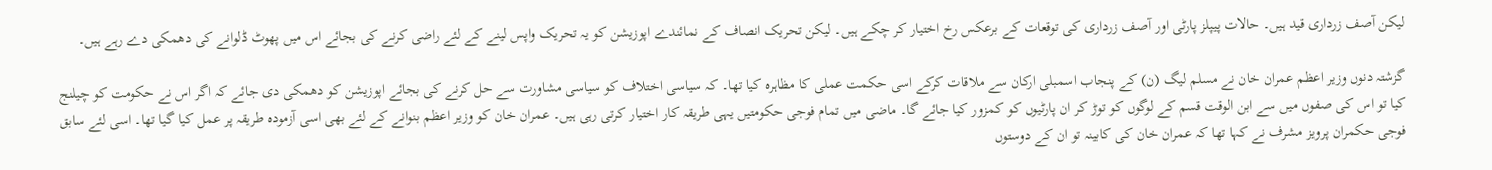لیکن آصف زرداری قید ہیں۔ حالات پیپلز پارٹی اور آصف زرداری کی توقعات کے برعکس رخ اختیار کر چکے ہیں۔ لیکن تحریک انصاف کے نمائندے اپوزیشن کو یہ تحریک واپس لینے کے لئے راضی کرنے کی بجائے اس میں پھوٹ ڈلوانے کی دھمکی دے رہے ہیں۔

گزشتہ دنوں وزیر اعظم عمران خان نے مسلم لیگ (ن) کے پنجاب اسمبلی ارکان سے ملاقات کرکے اسی حکمت عملی کا مظاہرہ کیا تھا۔ کہ سیاسی اختلاف کو سیاسی مشاورت سے حل کرنے کی بجائے اپوزیشن کو دھمکی دی جائے کہ اگر اس نے حکومت کو چیلنج کیا تو اس کی صفوں میں سے ابن الوقت قسم کے لوگوں کو توڑ کر ان پارٹیوں کو کمزور کیا جائے گا۔ ماضی میں تمام فوجی حکومتیں یہی طریقہ کار اختیار کرتی رہی ہیں۔ عمران خان کو وزیر اعظم بنوانے کے لئے بھی اسی آزمودہ طریقہ پر عمل کیا گیا تھا۔ اسی لئے سابق فوجی حکمران پرویز مشرف نے کہا تھا کہ عمران خان کی کابینہ تو ان کے دوستوں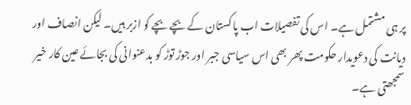پر ہی مشتمل ہے۔ اس کی تفصیلات اب پاکستان کے بچے بچے کو ازبر ہیں۔ لیکن انصاف اور دیانت کی دعویدار حکومت پھر بھی اس سیاسی جبر اور جوڑ توڑ کو بدعنوانی کی بجائے عین کار خیر سمجھتی ہے۔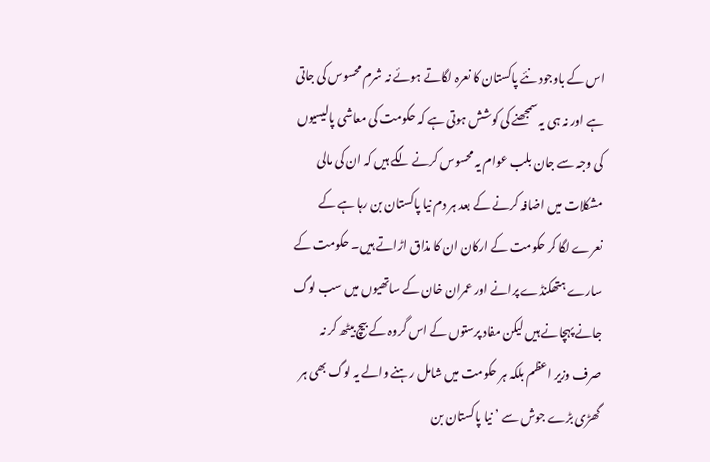اس کے باوجود نئے پاکستان کا نعرہ لگاتے ہوئے نہ شرم محسوس کی جاتی ہے اور نہ ہی یہ سمجھنے کی کوشش ہوتی ہے کہ حکومت کی معاشی پالیسیوں کی وجہ سے جان بلب عوام یہ محسوس کرنے لگے ہیں کہ ان کی مالی مشکلات میں اضافہ کرنے کے بعد ہر دم نیا پاکستان بن رہا ہے کے نعرے لگا کر حکومت کے ارکان ان کا مذاق اڑاتے ہیں۔ حکومت کے سارے ہتھکنڈے پرانے اور عمران خان کے ساتھیوں میں سب لوگ جانے پہچانے ہیں لیکن مفاد پرستوں کے اس گروہ کے بیچ بیٹھ کر نہ صرف وزیر اعظم بلکہ ہر حکومت میں شامل رہنے والے یہ لوگ بھی ہر گھڑی بڑے جوش سے ’نیا پاکستان بن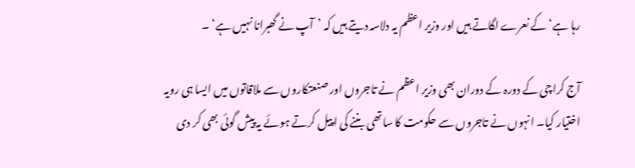رہا ہے‘ کے نعرے لگاتے ہیں اور وزیر اعظم یہ دلاسہ دیتے ہیں کہ ’آپ نے گھبرانا نہیں ہے‘ ۔

آج کراچی کے دورہ کے دوران بھی وزیر اعظم نے تاجروں اور صنعتکاروں سے ملاقاتوں میں ایسا ہی رویہ اختیار کیا۔ انہوں نے تاجروں سے حکومت کا ساتھی بننے کی اپیل کرتے ہوئے یہ پیش گوئی بھی کر دی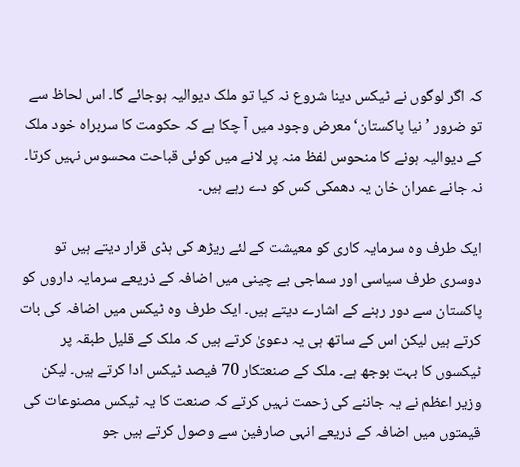کہ اگر لوگوں نے ٹیکس دینا شروع نہ کیا تو ملک دیوالیہ ہوجائے گا۔ اس لحاظ سے تو ضرور ’نیا پاکستان‘ معرض وجود میں آ چکا ہے کہ حکومت کا سربراہ خود ملک کے دیوالیہ ہونے کا منحوس لفظ منہ پر لانے میں کوئی قباحت محسوس نہیں کرتا۔ نہ جانے عمران خان یہ دھمکی کس کو دے رہے ہیں۔

ایک طرف وہ سرمایہ کاری کو معیشت کے لئے ریڑھ کی ہڈی قرار دیتے ہیں تو دوسری طرف سیاسی اور سماجی بے چینی میں اضافہ کے ذریعے سرمایہ داروں کو پاکستان سے دور رہنے کے اشارے دیتے ہیں۔ ایک طرف وہ ٹیکس میں اضافہ کی بات کرتے ہیں لیکن اس کے ساتھ ہی یہ دعویٰ کرتے ہیں کہ ملک کے قلیل طبقہ پر ٹیکسوں کا بہت بوجھ ہے۔ ملک کے صنعتکار 70 فیصد ٹیکس ادا کرتے ہیں۔ لیکن وزیر اعظم نے یہ جاننے کی زحمت نہیں کرتے کہ صنعت کا یہ ٹیکس مصنوعات کی قیمتوں میں اضافہ کے ذریعے انہی صارفین سے وصول کرتے ہیں جو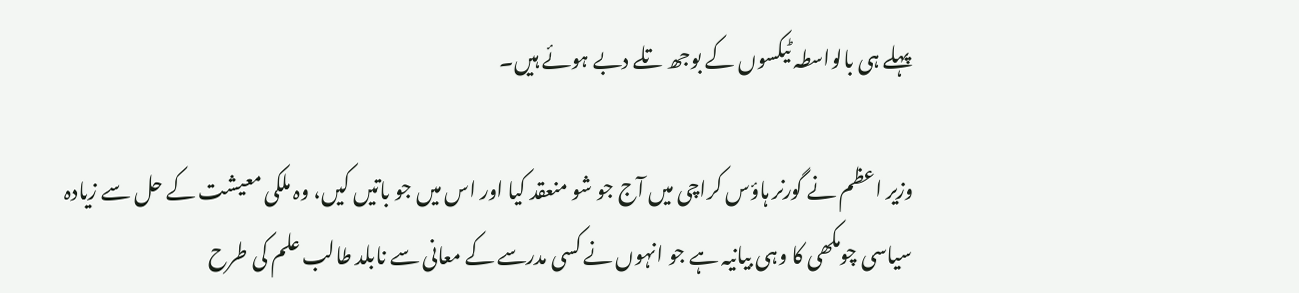پہلے ہی بالواسطہ ٹیکسوں کے بوجھ تلے دبے ہوئے ہیں۔

وزیر اعظم نے گورنر ہاؤس کراچی میں آج جو شو منعقد کیا اور اس میں جو باتیں کیں، وہ ملکی معیشت کے حل سے زیادہ سیاسی چومکھی کا وہی بیانیہ ہے جو انہوں نے کسی مدرسے کے معانی سے نابلد طالب علم کی طرح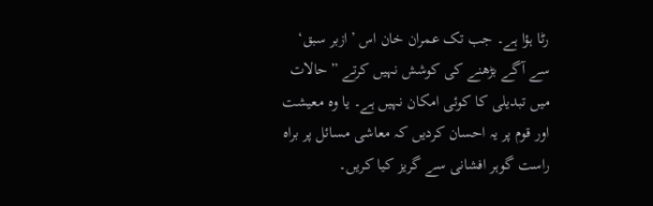رٹا ہؤا ہے۔ جب تک عمران خان اس ’ازبر سبق‘ سے آگے بڑھنے کی کوشش نہیں کرتے ”حالات میں تبدیلی کا کوئی امکان نہیں ہے۔ یا وہ معیشت اور قوم پر یہ احسان کردیں کہ معاشی مسائل پر براہ راست گوہر افشانی سے گریز کیا کریں۔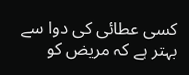کسی عطائی کی دوا سے بہتر ہے کہ مریض کو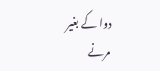دوا کے بغیر مرنے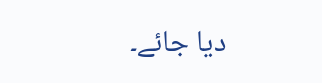دیا جائے۔